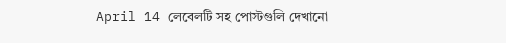April 14 লেবেলটি সহ পোস্টগুলি দেখানো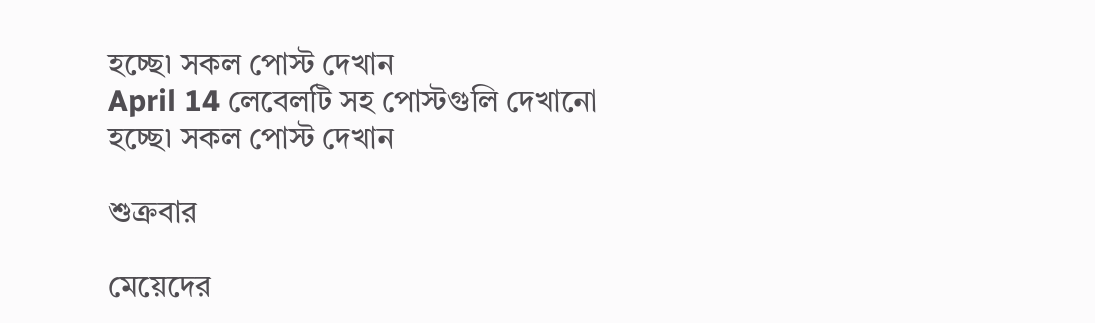হচ্ছে৷ সকল পোস্ট দেখান
April 14 লেবেলটি সহ পোস্টগুলি দেখানো হচ্ছে৷ সকল পোস্ট দেখান

শুক্রবার

মেয়েদের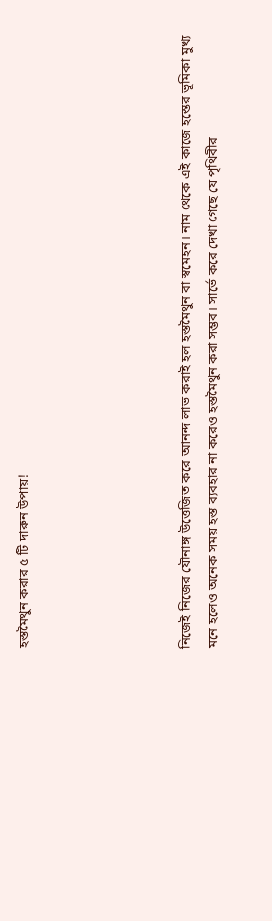হস্তমৈথুন করার ৫ টি দারুন উপায়!





নিজেই নিজের যৌনাঙ্গ উত্তেজিত করে আনন্দ লাভ করাই হল হস্তমৈথুন বা স্বমেহন। নাম থেকে এই কাজে হস্তের ভূমিকা মুখ্য মনে হলেও অনেক সময় হস্ত ব্যবহার না করেও হস্তমৈথুন করা সম্ভব। সার্ভে করে দেখা গেছে যে পৃথিবীর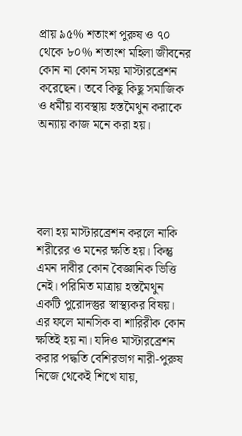প্রায় ৯৫% শতাংশ পুরুষ ও ৭০ থেকে ৮০% শতাংশ মহিলা জীবনের কোন না কোন সময় মাস্টারব্রেশন করেছেন। তবে কিছু কিছু সমাজিক ও ধর্মীয় ব্যবস্থায় হস্তমৈথুন করাকে অন্যায় কাজ মনে করা হয়।





বলা হয় মাস্টারব্রেশন করলে নাকি শরীরের ও মনের ক্ষতি হয়। কিন্তু এমন দাবীর কোন বৈজ্ঞানিক ভিত্তি নেই। পরিমিত মাত্রায় হস্তমৈথুন একটি পুরোদস্তুর স্বাস্থ্যকর বিষয়। এর ফলে মানসিক বা শারিরীক কোন ক্ষতিই হয় না। যদিও মাস্টারব্রেশন করার পদ্ধতি বেশিরভাগ নারী-পুরুষ নিজে থেকেই শিখে যায়,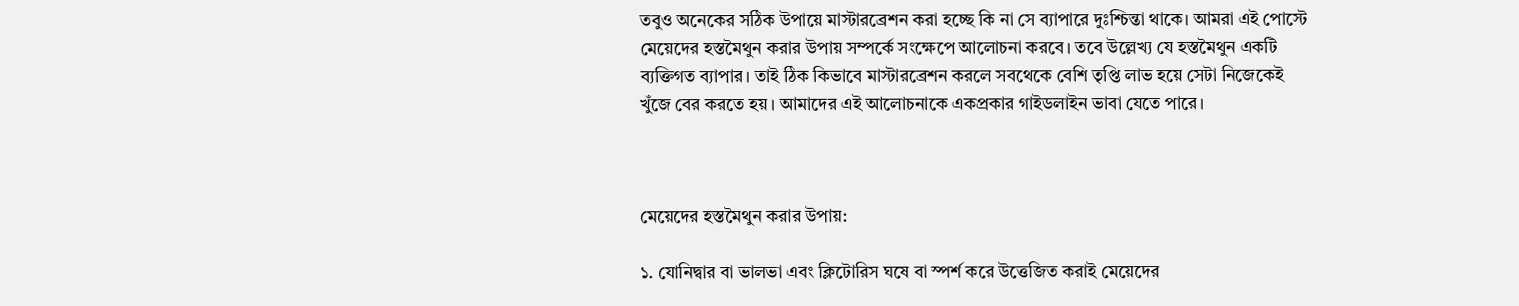তবুও অনেকের সঠিক উপায়ে মাস্টারব্রেশন করা হচ্ছে কি না সে ব্যাপারে দুঃশ্চিন্তা থাকে। আমরা এই পোস্টে মেয়েদের হস্তমৈথুন করার উপায় সম্পর্কে সংক্ষেপে আলোচনা করবে। তবে উল্লেখ্য যে হস্তমৈথুন একটি ব্যক্তিগত ব্যাপার। তাই ঠিক কিভাবে মাস্টারব্রেশন করলে সবথেকে বেশি তৃপ্তি লাভ হয়ে সেটা নিজেকেই খুঁজে বের করতে হয়। আমাদের এই আলোচনাকে একপ্রকার গাইডলাইন ভাবা যেতে পারে।



মেয়েদের হস্তমৈথুন করার উপায়:

১. যোনিদ্বার বা ভালভা এবং ক্লিটোরিস ঘষে বা স্পর্শ করে উত্তেজিত করাই মেয়েদের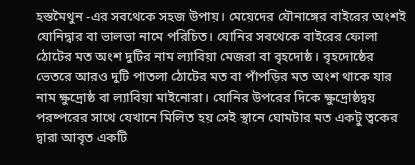হস্তমৈথুন -এর সবথেকে সহজ উপায়। মেয়েদের যৌনাঙ্গের বাইরের অংশই যোনিদ্বার বা ভালভা নামে পরিচিত। যোনির সবথেকে বাইরের ফোলা ঠোটের মত অংশ দুটির নাম ল্যাবিয়া মেজরা বা বৃহদোষ্ঠ। বৃহদোষ্ঠের ভেতরে আরও দুটি পাতলা ঠোটের মত বা পাঁপড়ির মত অংশ থাকে যার নাম ক্ষুদ্রোষ্ঠ বা ল্যাবিয়া মাইনোরা। যোনির উপরের দিকে ক্ষুদ্রোষ্ঠদ্বয় পরষ্পরের সাথে যেখানে মিলিত হয় সেই স্থানে ঘোমটার মত একটু ত্বকের দ্বারা আবৃত একটি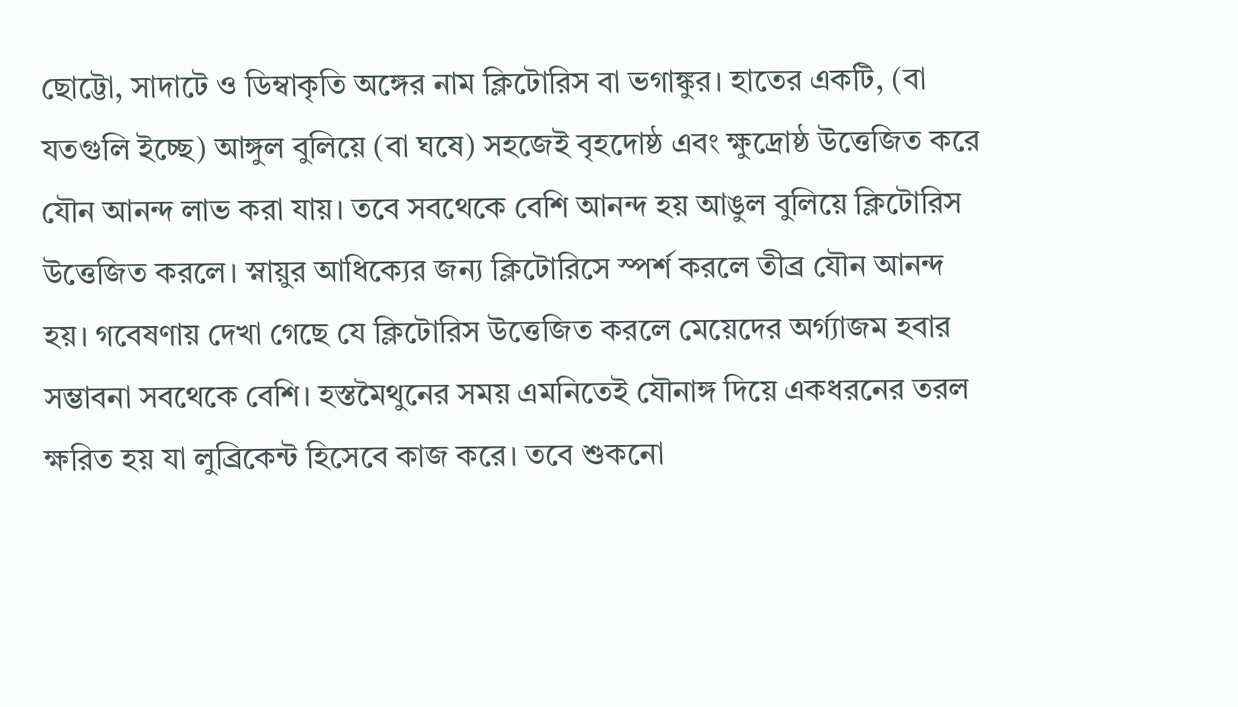ছোট্টো, সাদাটে ও ডিম্বাকৃতি অঙ্গের নাম ক্লিটোরিস বা ভগাঙ্কুর। হাতের একটি, (বা যতগুলি ইচ্ছে) আঙ্গুল বুলিয়ে (বা ঘষে) সহজেই বৃহদোষ্ঠ এবং ক্ষুদ্রোষ্ঠ উত্তেজিত করে যৌন আনন্দ লাভ করা যায়। তবে সবথেকে বেশি আনন্দ হয় আঙুল বুলিয়ে ক্লিটোরিস উত্তেজিত করলে। স্নায়ুর আধিক্যের জন্য ক্লিটোরিসে স্পর্শ করলে তীব্র যৌন আনন্দ হয়। গবেষণায় দেখা গেছে যে ক্লিটোরিস উত্তেজিত করলে মেয়েদের অর্গ্যাজম হবার সম্ভাবনা সবথেকে বেশি। হস্তমৈথুনের সময় এমনিতেই যৌনাঙ্গ দিয়ে একধরনের তরল ক্ষরিত হয় যা লুব্রিকেন্ট হিসেবে কাজ করে। তবে শুকনো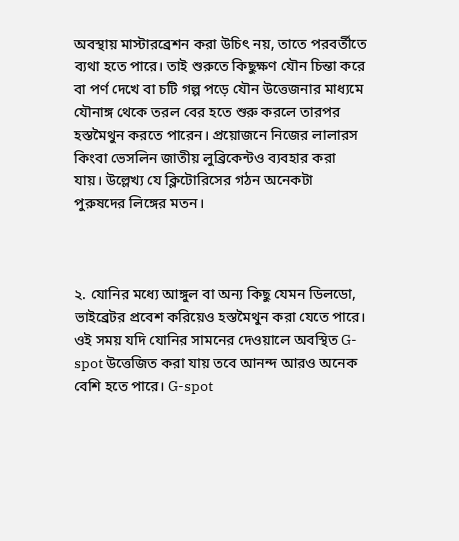অবস্থায় মাস্টারব্রেশন করা উচিৎ নয়, তাতে পরবর্তীতে ব্যথা হতে পারে। তাই শুরুতে কিছুক্ষণ যৌন চিন্তা করে বা পর্ণ দেখে বা চটি গল্প পড়ে যৌন উত্তেজনার মাধ্যমে যৌনাঙ্গ থেকে তরল বের হতে শুরু করলে তারপর হস্তমৈথুন করতে পারেন। প্রয়োজনে নিজের লালারস কিংবা ভেসলিন জাতীয় লুব্রিকেন্টও ব্যবহার করা যায়। উল্লেখ্য যে ক্লিটোরিসের গঠন অনেকটা পুরুষদের লিঙ্গের মতন।



২. যোনির মধ্যে আঙ্গুল বা অন্য কিছু যেমন ডিলডো, ভাইব্রেটর প্রবেশ করিয়েও হস্তমৈথুন করা যেতে পারে। ওই সময় যদি যোনির সামনের দেওয়ালে অবস্থিত G-spot উত্তেজিত করা যায় তবে আনন্দ আরও অনেক বেশি হতে পারে। G-spot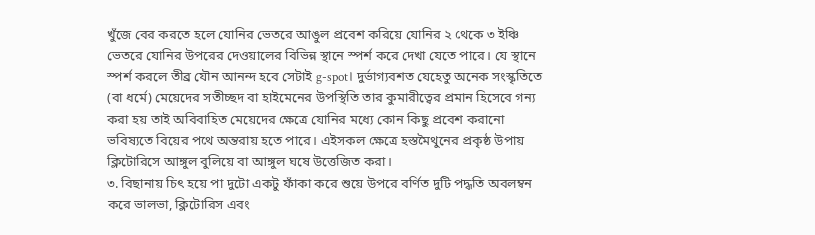খুঁজে বের করতে হলে যোনির ভেতরে আঙুল প্রবেশ করিয়ে যোনির ২ থেকে ৩ ইঞ্চি ভেতরে যোনির উপরের দেওয়ালের বিভিন্ন স্থানে স্পর্শ করে দেখা যেতে পারে। যে স্থানে স্পর্শ করলে তীব্র যৌন আনন্দ হবে সেটাই g-spot। দুর্ভাগ্যবশত যেহেতু অনেক সংস্কৃতিতে (বা ধর্মে) মেয়েদের সতীচ্ছদ বা হাইমেনের উপস্থিতি তার কুমারীত্বের প্রমান হিসেবে গন্য করা হয় তাই অবিবাহিত মেয়েদের ক্ষেত্রে যোনির মধ্যে কোন কিছু প্রবেশ করানো ভবিষ্যতে বিয়ের পথে অন্তরায় হতে পারে। এইসকল ক্ষেত্রে হস্তমৈথুনের প্রকৃষ্ঠ উপায় ক্লিটোরিসে আঙ্গুল বুলিয়ে বা আঙ্গুল ঘষে উত্তেজিত করা।
৩. বিছানায় চিৎ হয়ে পা দুটো একটু ফাঁকা করে শুয়ে উপরে বর্ণিত দুটি পদ্ধতি অবলম্বন করে ভালভা, ক্লিটোরিস এবং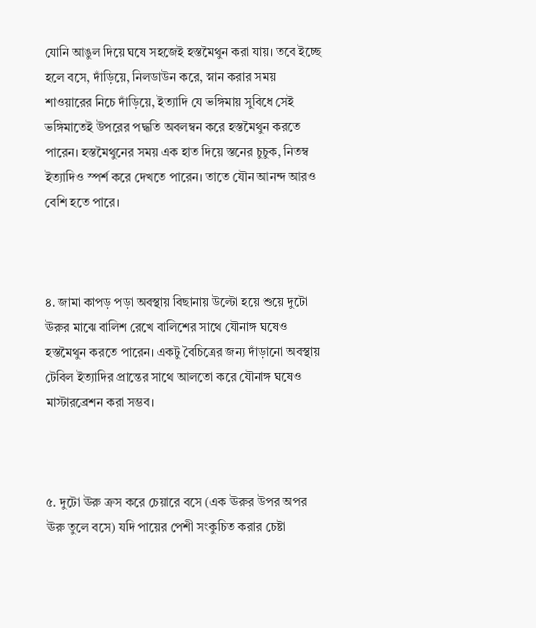যোনি আঙুল দিয়ে ঘষে সহজেই হস্তমৈথুন করা যায়। তবে ইচ্ছে হলে বসে, দাঁড়িয়ে, নিলডাউন করে, স্নান করার সময় শাওয়ারের নিচে দাঁড়িয়ে, ইত্যাদি যে ভঙ্গিমায় সুবিধে সেই ভঙ্গিমাতেই উপরের পদ্ধতি অবলম্বন করে হস্তমৈথুন করতে পারেন। হস্তমৈথুনের সময় এক হাত দিয়ে স্তনের চুচুক, নিতম্ব ইত্যাদিও স্পর্শ করে দেখতে পারেন। তাতে যৌন আনন্দ আরও বেশি হতে পারে।



৪. জামা কাপড় পড়া অবস্থায় বিছানায় উল্টো হয়ে শুয়ে দুটো ঊরুর মাঝে বালিশ রেখে বালিশের সাথে যৌনাঙ্গ ঘষেও হস্তমৈথুন করতে পারেন। একটু বৈচিত্রের জন্য দাঁড়ানো অবস্থায় টেবিল ইত্যাদির প্রান্তের সাথে আলতো করে যৌনাঙ্গ ঘষেও মাস্টারব্রেশন করা সম্ভব।



৫. দুটো ঊরু ক্রস করে চেয়ারে বসে (এক ঊরুর উপর অপর ঊরু তুলে বসে) যদি পায়ের পেশী সংকুচিত করার চেষ্টা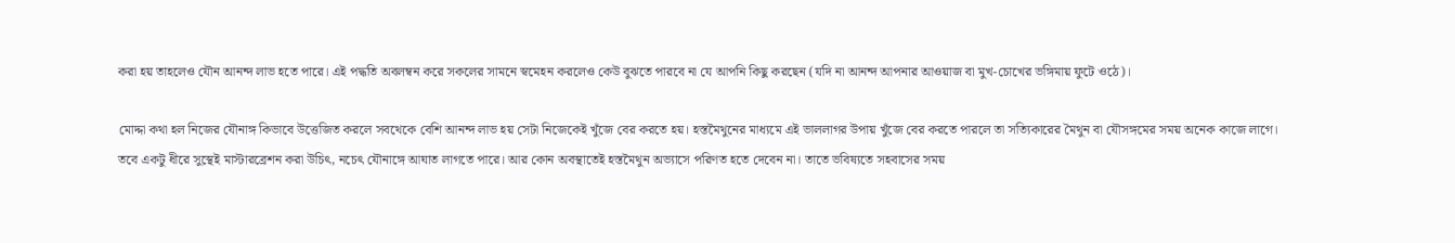করা হয় তাহলেও যৌন আনন্দ লাভ হতে পারে। এই পদ্ধতি অবলম্বন করে সকলের সামনে স্বমেহন করলেও কেউ বুঝতে পারবে না যে আপনি কিছু করছেন (যদি না আনন্দ আপনার আওয়াজ বা মুখ-চোখের ভঙ্গিমায় ফুটে ওঠে)।

মোদ্দা কথা হল নিজের যৌনাঙ্গ কিভাবে উত্তেজিত করলে সবথেকে বেশি আনন্দ লাভ হয় সেটা নিজেকেই খুঁজে বের করতে হয়। হস্তমৈথুনের মাধ্যমে এই ভাললাগর উপায় খুঁজে বের করতে পারলে তা সত্যিকারের মৈথুন বা যৌসঙ্গমের সময় অনেক কাজে লাগে। তবে একটু ধীরে সুস্থেই মাস্টারব্রেশন করা উচিৎ, নচেৎ যৌনাঙ্গে আঘাত লাগতে পারে। আর কোন অবস্থাতেই হস্তমৈথুন অভ্যাসে পরিণত হতে দেবেন না। তাতে ভবিষ্যতে সহবাসের সময়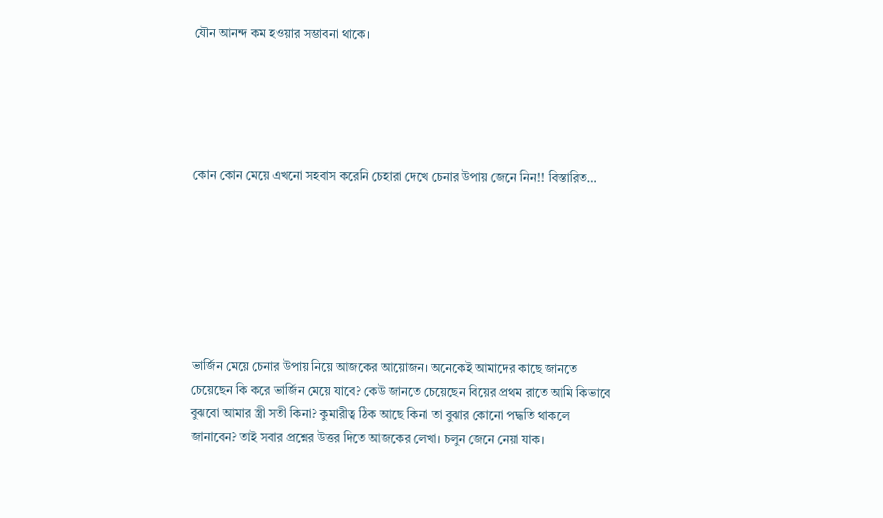যৌন আনন্দ কম হওয়ার সম্ভাবনা থাকে।





কোন কোন মেয়ে এখনো সহবাস করেনি চেহারা দেখে চেনার উপায় জেনে নিন!! বিস্তারিত…







ভার্জিন মেয়ে চেনার উপায় নিয়ে আজকের আয়োজন। অনেকেই আমাদের কাছে জানতে চেয়েছেন কি করে ভার্জিন মেয়ে যাবে? কেউ জানতে চেয়েছেন বিয়ের প্রথম রাতে আমি কিভাবে বুঝবো আমার স্ত্রী সতী কিনা? কুমারীত্ব ঠিক আছে কিনা তা বুঝার কোনো পদ্ধতি থাকলে জানাবেন? তাই সবার প্রশ্নের উত্তর দিতে আজকের লেখা। চলুন জেনে নেয়া যাক।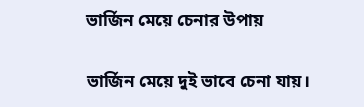ভার্জিন মেয়ে চেনার উপায়

ভার্জিন মেয়ে দুই ভাবে চেনা যায়।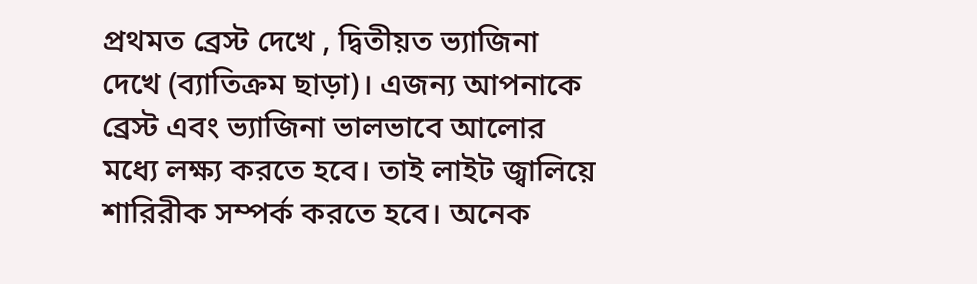প্রথমত ব্রেস্ট দেখে , দ্বিতীয়ত ভ্যাজিনা দেখে (ব্যাতিক্রম ছাড়া)। এজন্য আপনাকে ব্রেস্ট এবং ভ্যাজিনা ভালভাবে আলোর মধ্যে লক্ষ্য করতে হবে। তাই লাইট জ্বালিয়ে শারিরীক সম্পর্ক করতে হবে। অনেক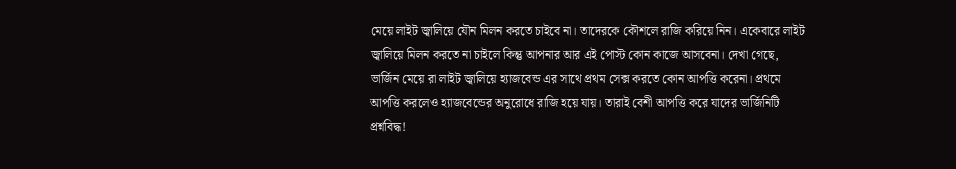মেয়ে লাইট জ্বালিয়ে যৌন মিলন করতে চাইবে না। তাদেরকে কৌশলে রাজি করিয়ে নিন। একেবারে লাইট জ্বালিয়ে মিলন করতে না চাইলে কিন্তু আপনার আর এই পোস্ট কোন কাজে আসবেনা। দেখা গেছে, ভার্জিন মেয়ে রা লাইট জ্বালিয়ে হ্যাজবেন্ড এর সাথে প্রথম সেক্স করতে কোন আপত্তি করেনা। প্রথমে আপত্তি করলেও হ্যাজবেন্ডের অনুরোধে রাজি হয়ে যায়। তারাই বেশী আপত্তি করে যাদের ভার্জিনিটি প্রশ্নবিদ্ধ!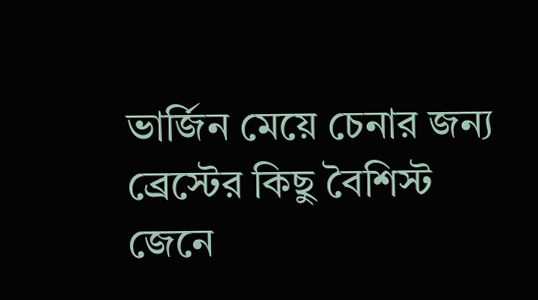ভার্জিন মেয়ে চেনার জন্য ব্রেস্টের কিছু বৈশিস্ট জেনে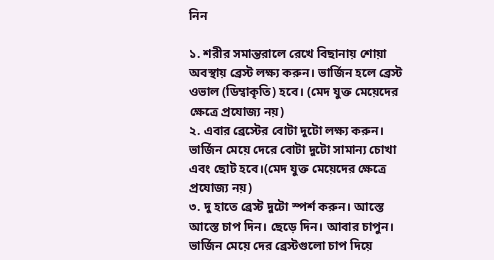নিন

১. শরীর সমান্তরালে রেখে বিছানায় শোয়া অবস্থায় ব্রেস্ট লক্ষ্য করুন। ভার্জিন হলে ব্রেস্ট ওভাল (ডিম্বাকৃতি) হবে। (মেদ যুক্ত মেয়েদের ক্ষেত্রে প্রযোজ্য নয়)
২. এবার ব্রেস্টের বোটা দুটো লক্ষ্য করুন। ভার্জিন মেয়ে দেরে বোটা দুটো সামান্য চোখা এবং ছোট হবে।(মেদ যুক্ত মেয়েদের ক্ষেত্রে প্রযোজ্য নয়)
৩. দু হাতে ব্রেস্ট দুটো স্পর্শ করুন। আস্তে আস্তে চাপ দিন। ছেড়ে দিন। আবার চাপুন। ভার্জিন মেয়ে দের ব্রেস্টগুলো চাপ দিয়ে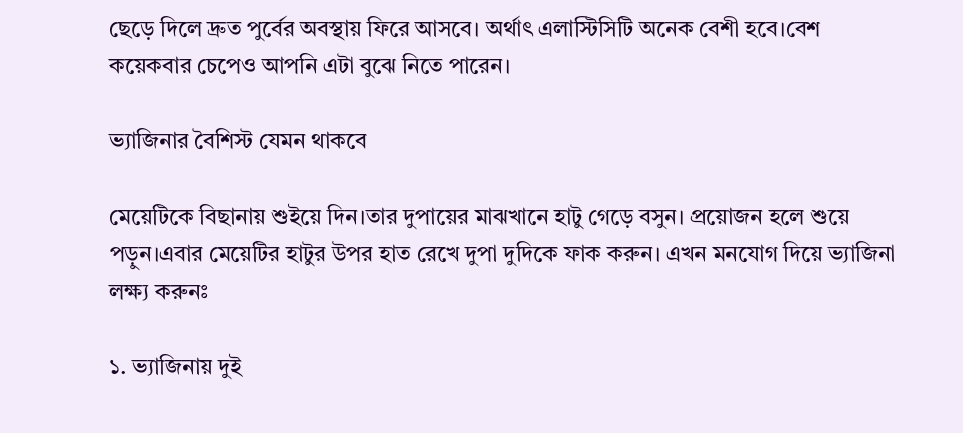ছেড়ে দিলে দ্রুত পুর্বের অবস্থায় ফিরে আসবে। অর্থাৎ এলাস্টিসিটি অনেক বেশী হবে।বেশ কয়েকবার চেপেও আপনি এটা বুঝে নিতে পারেন।

ভ্যাজিনার বৈশিস্ট যেমন থাকবে

মেয়েটিকে বিছানায় শুইয়ে দিন।তার দুপায়ের মাঝখানে হাটু গেড়ে বসুন। প্রয়োজন হলে শুয়ে পড়ুন।এবার মেয়েটির হাটুর উপর হাত রেখে দুপা দুদিকে ফাক করুন। এখন মনযোগ দিয়ে ভ্যাজিনা লক্ষ্য করুনঃ

১. ভ্যাজিনায় দুই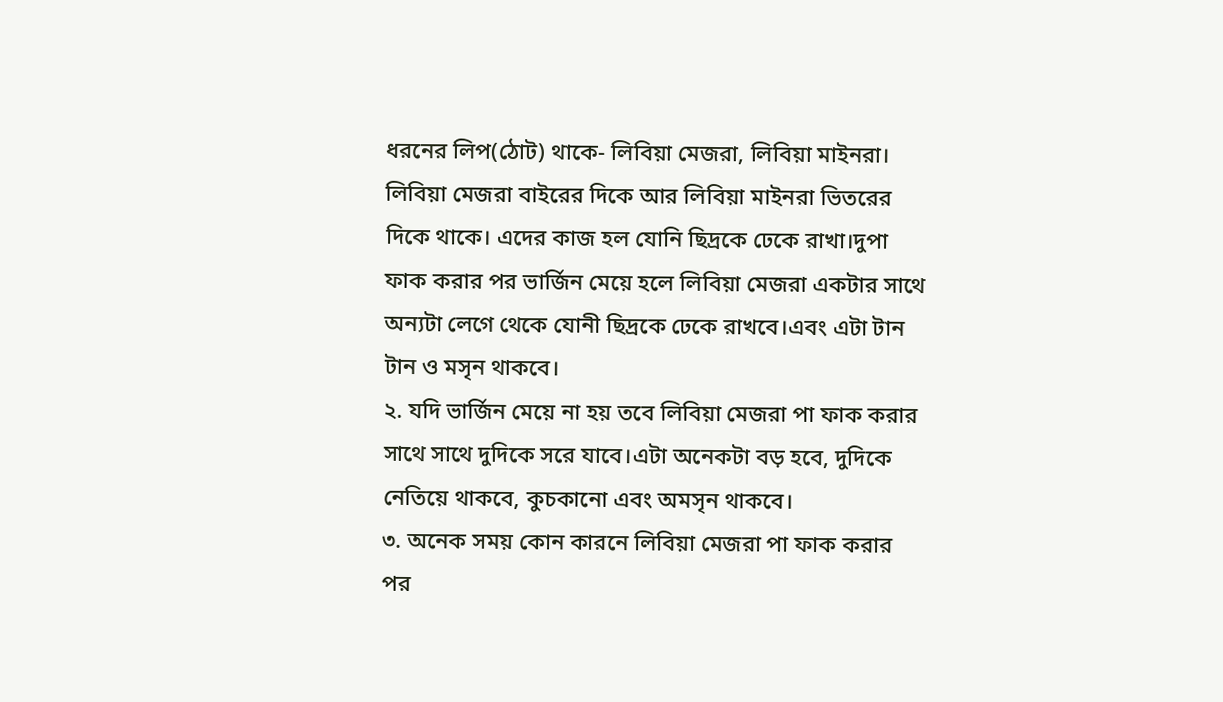ধরনের লিপ(ঠোট) থাকে- লিবিয়া মেজরা, লিবিয়া মাইনরা। লিবিয়া মেজরা বাইরের দিকে আর লিবিয়া মাইনরা ভিতরের দিকে থাকে। এদের কাজ হল যোনি ছিদ্রকে ঢেকে রাখা।দুপা ফাক করার পর ভার্জিন মেয়ে হলে লিবিয়া মেজরা একটার সাথে অন্যটা লেগে থেকে যোনী ছিদ্রকে ঢেকে রাখবে।এবং এটা টান টান ও মসৃন থাকবে।
২. যদি ভার্জিন মেয়ে না হয় তবে লিবিয়া মেজরা পা ফাক করার সাথে সাথে দুদিকে সরে যাবে।এটা অনেকটা বড় হবে, দুদিকে নেতিয়ে থাকবে, কুচকানো এবং অমসৃন থাকবে।
৩. অনেক সময় কোন কারনে লিবিয়া মেজরা পা ফাক করার পর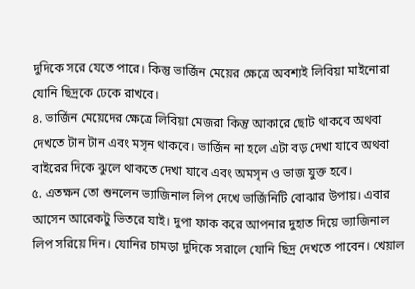দুদিকে সরে যেতে পারে। কিন্তু ভার্জিন মেয়ের ক্ষেত্রে অবশ্যই লিবিয়া মাইনোরা যোনি ছিদ্রকে ঢেকে রাখবে।
৪. ভার্জিন মেয়েদের ক্ষেত্রে লিবিয়া মেজরা কিন্তু আকারে ছোট থাকবে অথবা দেখতে টান টান এবং মসৃন থাকবে। ভার্জিন না হলে এটা বড় দেখা যাবে অথবা বাইরের দিকে ঝুলে থাকতে দেখা যাবে এবং অমসৃন ও ভাজ যুক্ত হবে।
৫. এতক্ষন তো শুনলেন ভ্যাজিনাল লিপ দেখে ভার্জিনিটি বোঝার উপায়। এবার আসেন আরেকটু ভিতরে যাই। দুপা ফাক করে আপনার দুহাত দিয়ে ভ্যাজিনাল লিপ সরিয়ে দিন। যোনির চামড়া দুদিকে সরালে যোনি ছিদ্র দেখতে পাবেন। খেয়াল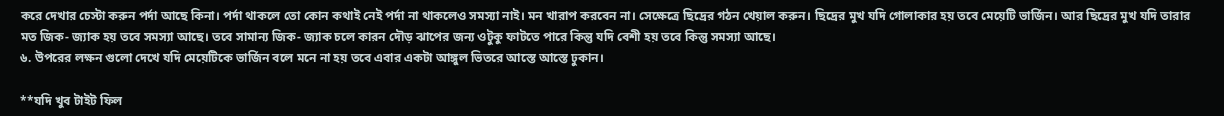করে দেখার চেস্টা করুন পর্দা আছে কিনা। পর্দা থাকলে তো কোন কথাই নেই পর্দা না থাকলেও সমস্যা নাই। মন খারাপ করবেন না। সেক্ষেত্রে ছিদ্রের গঠন খেয়াল করুন। ছিদ্রের মুখ যদি গোলাকার হয় তবে মেয়েটি ভার্জিন। আর ছিদ্রের মুখ যদি তারার মত জিক- জ্যাক হয় তবে সমস্যা আছে। তবে সামান্য জিক- জ্যাক চলে কারন দৌড় ঝাপের জন্য ওটুকু ফাটতে পারে কিন্তু যদি বেশী হয় তবে কিন্তু সমস্যা আছে।
৬. উপরের লক্ষন গুলো দেখে যদি মেয়েটিকে ভার্জিন বলে মনে না হয় তবে এবার একটা আঙ্গুল ভিতরে আস্তে আস্তে ঢুকান।

**যদি খুব টাইট ফিল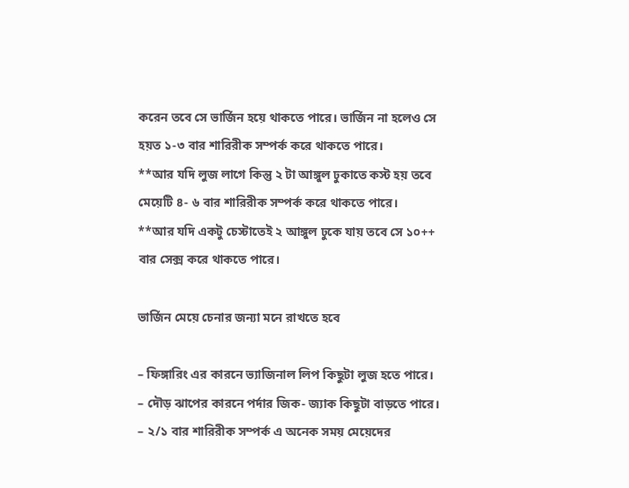করেন তবে সে ভার্জিন হয়ে থাকতে পারে। ভার্জিন না হলেও সে হয়ত ১-৩ বার শারিরীক সম্পর্ক করে থাকতে পারে।
**আর যদি লুজ লাগে কিন্তু ২ টা আঙ্গুল ঢুকাতে কস্ট হয় তবে মেয়েটি ৪- ৬ বার শারিরীক সম্পর্ক করে থাকতে পারে।
**আর যদি একটু চেস্টাতেই ২ আঙ্গুল ঢুকে যায় তবে সে ১০++ বার সেক্স করে থাকতে পারে।

ভার্জিন মেয়ে চেনার জন্যা মনে রাখতে হবে

– ফিঙ্গারিং এর কারনে ভ্যাজিনাল লিপ কিছুটা লুজ হতে পারে।
– দৌড় ঝাপের কারনে পর্দার জিক- জ্যাক কিছুটা বাড়তে পারে।
– ২/১ বার শারিরীক সম্পর্ক এ অনেক সময় মেয়েদের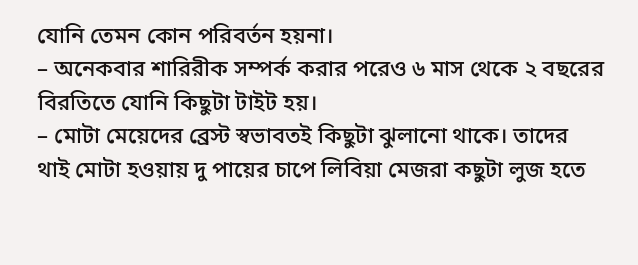যোনি তেমন কোন পরিবর্তন হয়না।
– অনেকবার শারিরীক সম্পর্ক করার পরেও ৬ মাস থেকে ২ বছরের বিরতিতে যোনি কিছুটা টাইট হয়।
– মোটা মেয়েদের ব্রেস্ট স্বভাবতই কিছুটা ঝুলানো থাকে। তাদের থাই মোটা হওয়ায় দু পায়ের চাপে লিবিয়া মেজরা কছুটা লুজ হতে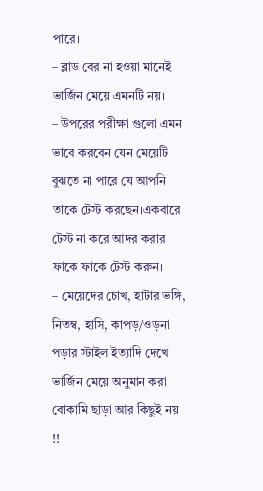পারে।
– ব্লাড বের না হওয়া মানেই ভার্জিন মেয়ে এমনটি নয়।
– উপরের পরীক্ষা গুলো এমন ভাবে করবেন যেন মেয়েটি বুঝতে না পারে যে আপনি তাকে টেস্ট করছেন।একবারে টেস্ট না করে আদর করার ফাকে ফাকে টেস্ট করুন।
– মেয়েদের চোখ, হাটার ভঙ্গি, নিতম্ব, হাসি, কাপড়/ওড়না পড়ার স্টাইল ইত্যাদি দেখে ভার্জিন মেয়ে অনুমান করা বোকামি ছাড়া আর কিছুই নয় !!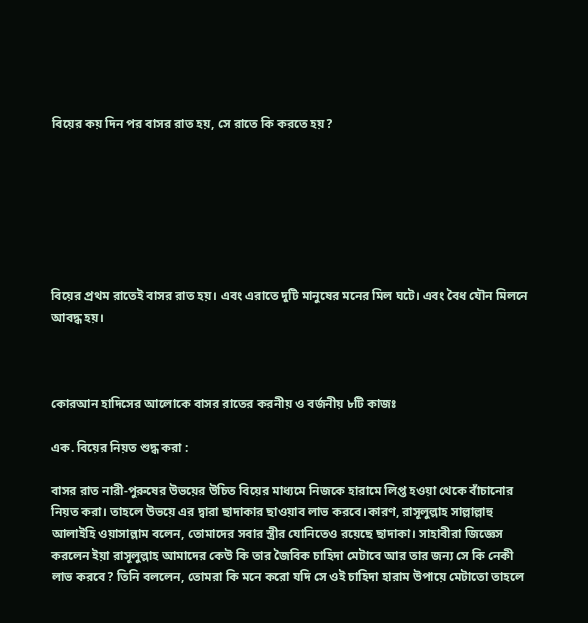বিয়ের কয় দিন পর বাসর রাত হয়, সে রাতে কি করতে হয়?







বিয়ের প্রথম রাতেই বাসর রাত হয়। এবং এরাতে দুটি মানুষের মনের মিল ঘটে। এবং বৈধ যৌন মিলনে আবদ্ধ হয়।



কোরআন হাদিসের আলোকে বাসর রাতের করনীয় ও বর্জনীয় ৮টি কাজঃ

এক. বিয়ের নিয়ত শুদ্ধ করা :

বাসর রাত নারী-পুরুষের উভয়ের উচিত বিয়ের মাধ্যমে নিজকে হারামে লিপ্ত হওয়া থেকে বাঁচানোর নিয়ত করা। তাহলে উভয়ে এর দ্বারা ছাদাকার ছাওয়াব লাভ করবে।কারণ, রাসূলুল্লাহ সাল্লাল্লাহু আলাইহি ওয়াসাল্লাম বলেন, তোমাদের সবার স্ত্রীর যোনিতেও রয়েছে ছাদাকা। সাহাবীরা জিজ্ঞেস করলেন ইয়া রাসূলুল্লাহ আমাদের কেউ কি তার জৈবিক চাহিদা মেটাবে আর তার জন্য সে কি নেকী লাভ করবে? তিনি বললেন, তোমরা কি মনে করো যদি সে ওই চাহিদা হারাম উপায়ে মেটাতো তাহলে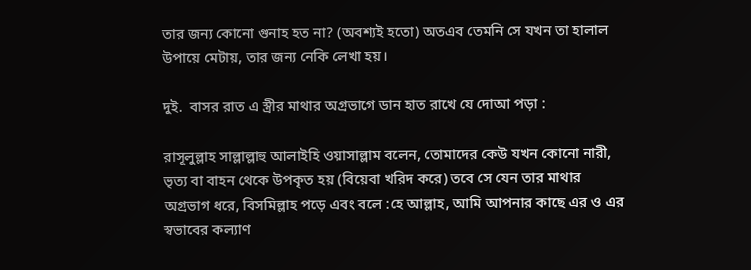তার জন্য কোনো গুনাহ হত না? (অবশ্যই হতো) অতএব তেমনি সে যখন তা হালাল উপায়ে মেটায়, তার জন্য নেকি লেখা হয়।

দুই.  বাসর রাত এ স্ত্রীর মাথার অগ্রভাগে ডান হাত রাখে যে দোআ পড়া :

রাসূলুল্লাহ সাল্লাল্লাহু আলাইহি ওয়াসাল্লাম বলেন, তোমাদের কেউ যখন কোনো নারী, ভৃত্য বা বাহন থেকে উপকৃত হয় (বিয়েবা খরিদ করে) তবে সে যেন তার মাথার অগ্রভাগ ধরে, বিসমিল্লাহ পড়ে এবং বলে :হে আল্লাহ, আমি আপনার কাছে এর ও এর স্বভাবের কল্যাণ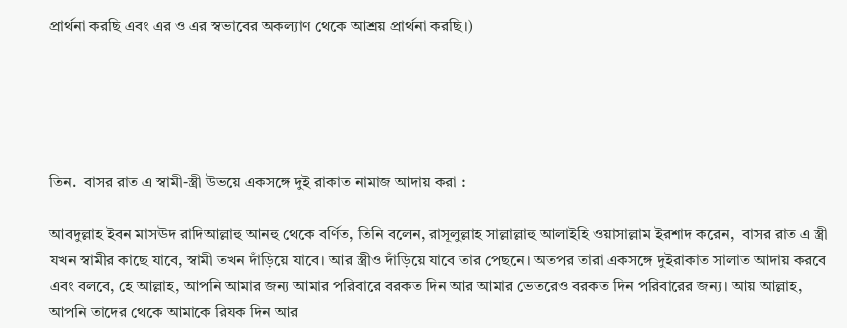প্রার্থনা করছি এবং এর ও এর স্বভাবের অকল্যাণ থেকে আশ্রয় প্রার্থনা করছি।)





তিন.  বাসর রাত এ স্বামী-স্ত্রী উভয়ে একসঙ্গে দুই রাকাত নামাজ আদায় করা :

আবদুল্লাহ ইবন মাসঊদ রাদিআল্লাহু আনহু থেকে বর্ণিত, তিনি বলেন, রাসূলুল্লাহ সাল্লাল্লাহু আলাইহি ওয়াসাল্লাম ইরশাদ করেন,  বাসর রাত এ স্ত্রী যখন স্বামীর কাছে যাবে, স্বামী তখন দাঁড়িয়ে যাবে। আর স্ত্রীও দাঁড়িয়ে যাবে তার পেছনে। অতপর তারা একসঙ্গে দুইরাকাত সালাত আদায় করবে এবং বলবে, হে আল্লাহ, আপনি আমার জন্য আমার পরিবারে বরকত দিন আর আমার ভেতরেও বরকত দিন পরিবারের জন্য। আয় আল্লাহ, আপনি তাদের থেকে আমাকে রিযক দিন আর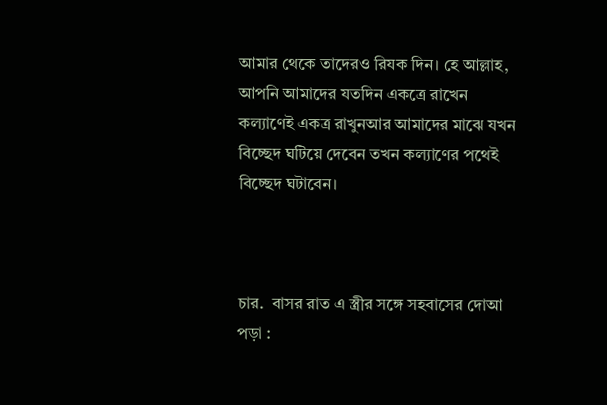আমার থেকে তাদেরও রিযক দিন। হে আল্লাহ, আপনি আমাদের যতদিন একত্রে রাখেন কল্যাণেই একত্র রাখুনআর আমাদের মাঝে যখন বিচ্ছেদ ঘটিয়ে দেবেন তখন কল্যাণের পথেই বিচ্ছেদ ঘটাবেন।



চার.  বাসর রাত এ স্ত্রীর সঙ্গে সহবাসের দোআ পড়া :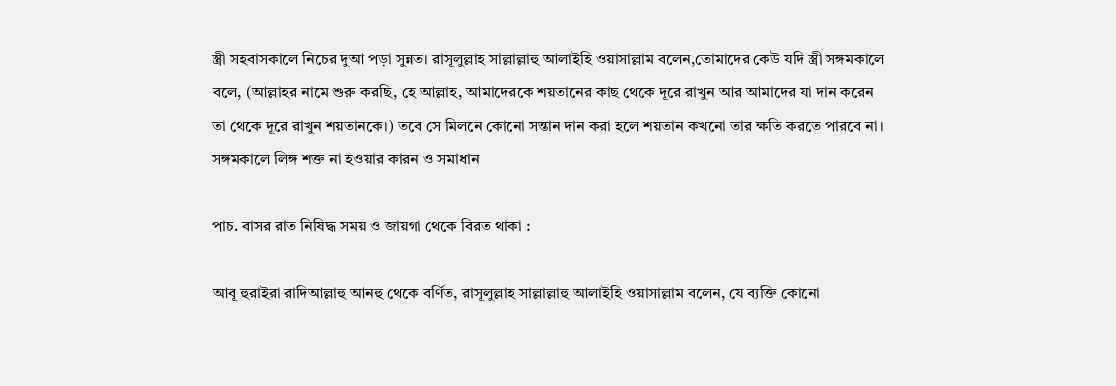স্ত্রী সহবাসকালে নিচের দুআ পড়া সুন্নত। রাসূলুল্লাহ সাল্লাল্লাহু আলাইহি ওয়াসাল্লাম বলেন,তোমাদের কেউ যদি স্ত্রী সঙ্গমকালে বলে, (আল্লাহর নামে শুরু করছি, হে আল্লাহ, আমাদেরকে শয়তানের কাছ থেকে দূরে রাখুন আর আমাদের যা দান করেন তা থেকে দূরে রাখুন শয়তানকে।) তবে সে মিলনে কোনো সন্তান দান করা হলে শয়তান কখনো তার ক্ষতি করতে পারবে না।  সঙ্গমকালে লিঙ্গ শক্ত না হওয়ার কারন ও সমাধান

পাচ. বাসর রাত নিষিদ্ধ সময় ও জায়গা থেকে বিরত থাকা :

আবূ হুরাইরা রাদিআল্লাহু আনহু থেকে বর্ণিত, রাসূলুল্লাহ সাল্লাল্লাহু আলাইহি ওয়াসাল্লাম বলেন, যে ব্যক্তি কোনো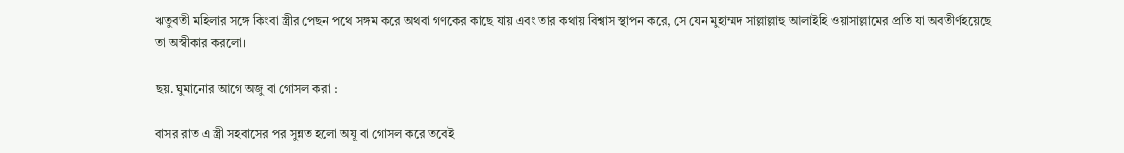ঋতুবতী মহিলার সঙ্গে কিংবা স্ত্রীর পেছন পথে সঙ্গম করে অথবা গণকের কাছে যায় এবং তার কথায় বিশ্বাস স্থাপন করে, সে যেন মুহাম্মদ সাল্লাল্লাহু আলাইহি ওয়াসাল্লামের প্রতি যা অবতীর্ণহয়েছে তা অস্বীকার করলো।

ছয়. ঘুমানোর আগে অজু বা গোসল করা :

বাসর রাত এ স্ত্রী সহবাসের পর সুন্নত হলো অযূ বা গোসল করে তবেই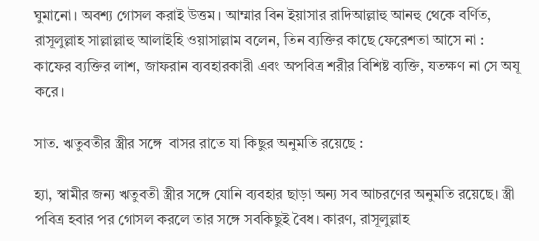ঘুমানো। অবশ্য গোসল করাই উত্তম। আম্মার বিন ইয়াসার রাদিআল্লাহু আনহু থেকে বর্ণিত, রাসূলুল্লাহ সাল্লাল্লাহু আলাইহি ওয়াসাল্লাম বলেন, তিন ব্যক্তির কাছে ফেরেশতা আসে না : কাফের ব্যক্তির লাশ, জাফরান ব্যবহারকারী এবং অপবিত্র শরীর বিশিষ্ট ব্যক্তি, যতক্ষণ না সে অযূ করে।

সাত. ঋতুবতীর স্ত্রীর সঙ্গে  বাসর রাতে যা কিছুর অনুমতি রয়েছে :

হ্যা, স্বামীর জন্য ঋতুবতী স্ত্রীর সঙ্গে যোনি ব্যবহার ছাড়া অন্য সব আচরণের অনুমতি রয়েছে। স্ত্রী পবিত্র হবার পর গোসল করলে তার সঙ্গে সবকিছুই বৈধ। কারণ, রাসূলুল্লাহ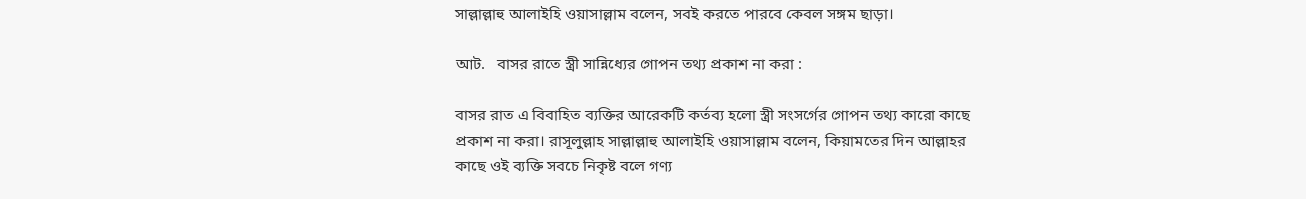সাল্লাল্লাহু আলাইহি ওয়াসাল্লাম বলেন, সবই করতে পারবে কেবল সঙ্গম ছাড়া।

আট.   বাসর রাতে স্ত্রী সান্নিধ্যের গোপন তথ্য প্রকাশ না করা :

বাসর রাত এ বিবাহিত ব্যক্তির আরেকটি কর্তব্য হলো স্ত্রী সংসর্গের গোপন তথ্য কারো কাছে প্রকাশ না করা। রাসূলুল্লাহ সাল্লাল্লাহু আলাইহি ওয়াসাল্লাম বলেন, কিয়ামতের দিন আল্লাহর কাছে ওই ব্যক্তি সবচে নিকৃষ্ট বলে গণ্য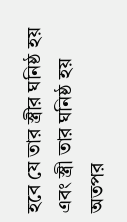হবে যে তার স্ত্রীর ঘনিষ্ঠ হয় এবং স্ত্রী তার ঘনিষ্ঠ হয় অতপর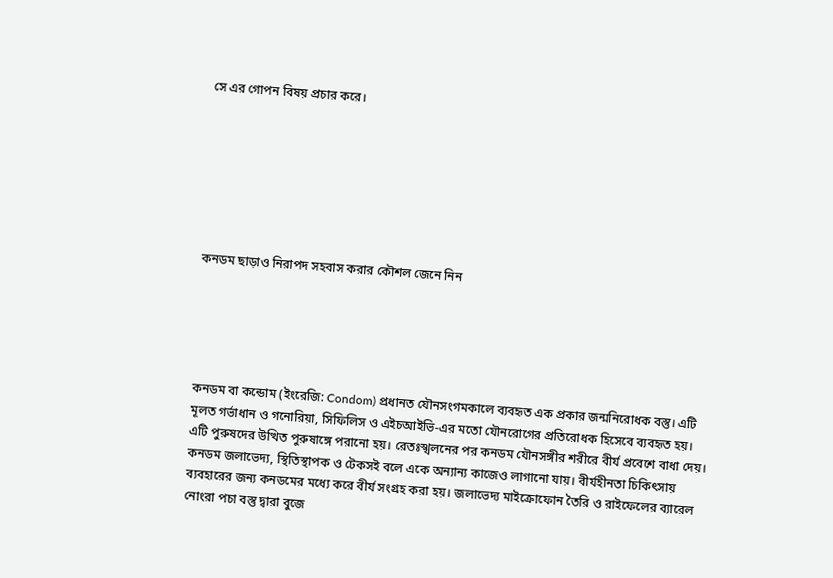সে এর গোপন বিষয় প্রচার করে।







কনডম ছাড়াও নিরাপদ সহবাস করার কৌশল জেনে নিন





কনডম বা কন্ডোম (ইংরেজি: Condom) প্রধানত যৌনসংগমকালে ব্যবহৃত এক প্রকার জন্মনিরোধক বস্তু। এটি মূলত গর্ভাধান ও গনোরিয়া, সিফিলিস ও এইচআইভি-এর মতো যৌনরোগের প্রতিরোধক হিসেবে ব্যবহৃত হয়। এটি পুরুষদের উত্থিত পুরুষাঙ্গে পরানো হয়। রেতঃস্খলনের পর কনডম যৌনসঙ্গীর শরীরে বীর্য প্রবেশে বাধা দেয়। কনডম জলাভেদ্য, স্থিতিস্থাপক ও টেকসই বলে একে অন্যান্য কাজেও লাগানো যায়। বীর্যহীনতা চিকিৎসায় ব্যবহারের জন্য কনডমের মধ্যে করে বীর্য সংগ্রহ করা হয়। জলাভেদ্য মাইক্রোফোন তৈরি ও রাইফেলের ব্যারেল নোংরা পচা বস্তু দ্বারা বুজে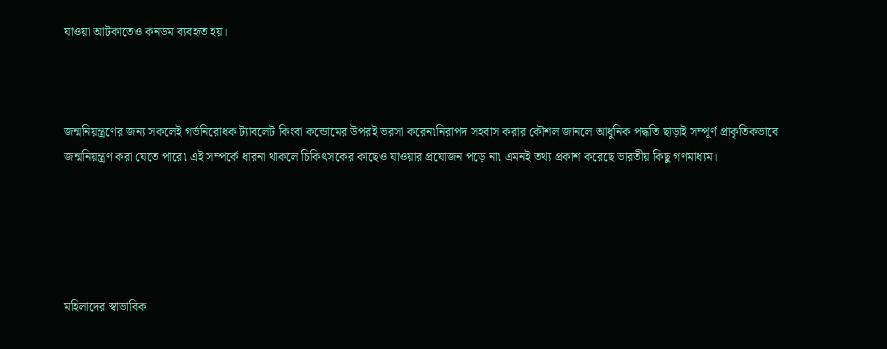যাওয়া আটকাতেও কনডম ব্যবহৃত হয়।



জন্মনিয়ন্ত্রণের জন্য সকলেই গর্ভনিরোধক ট্যাবলেট কিংবা কন্ডোমের উপরই ভরসা করেন৷নিরাপদ সহবাস করার কৌশল জানলে আধুনিক পদ্ধতি ছাড়াই সম্পূর্ণ প্রাকৃতিকভাবে জন্মনিয়ন্ত্রণ করা যেতে পারে৷ এই সম্পর্কে ধারনা থাকলে চিকিৎসকের কাছেও যাওয়ার প্রযোজন পড়ে না৷ এমনই তথ্য প্রকাশ করেছে ভারতীয় কিছু গণমাধ্যম।





মহিলাদের স্বাভাবিক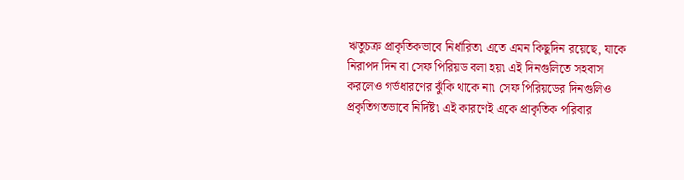ঋতুচক্র প্রাকৃতিকভাবে নির্ধারিত৷ এতে এমন কিছুদিন রয়েছে, যাকে নিরাপদ দিন বা সেফ পিরিয়ড বলা হয়৷ এই দিনগুলিতে সহবাস করলেও গর্ভধারণের ঝুঁকি থাকে না৷ সেফ পিরিয়ডের দিনগুলিও প্রকৃতিগতভাবে নির্দিষ্ট৷ এই কারণেই একে প্রাকৃতিক পরিবার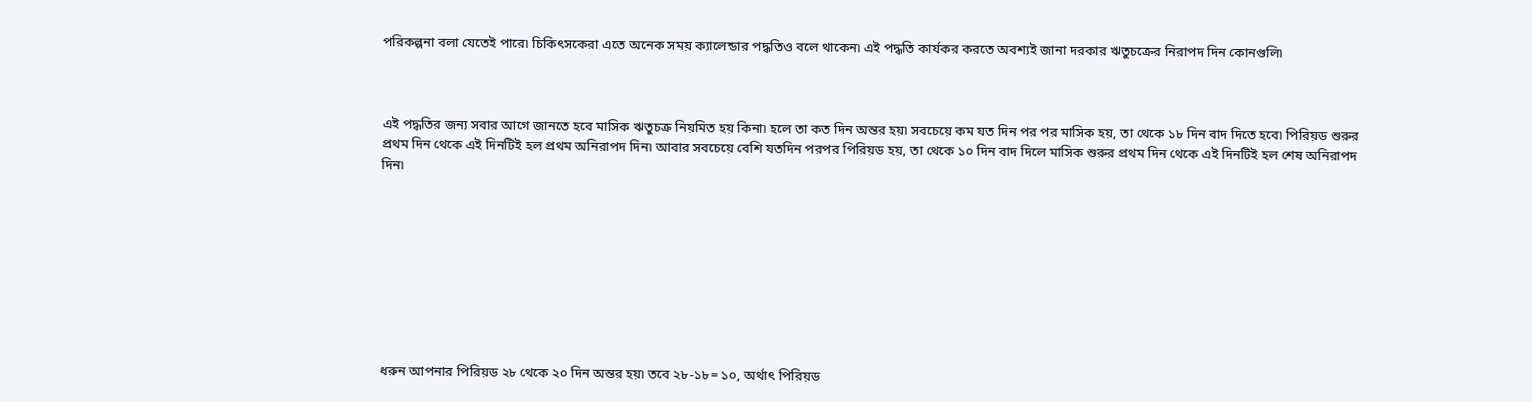পরিকল্পনা বলা যেতেই পারে৷ চিকিৎসকেরা এতে অনেক সময় ক্যালেন্ডার পদ্ধতিও বলে থাকেন৷ এই পদ্ধতি কার্যকর করতে অবশ্যই জানা দরকার ঋতুচক্রের নিরাপদ দিন কোনগুলি৷



এই পদ্ধতির জন্য সবার আগে জানতে হবে মাসিক ঋতুচক্র নিয়মিত হয় কিনা৷ হলে তা কত দিন অন্তর হয়৷ সবচেয়ে কম যত দিন পর পর মাসিক হয়, তা থেকে ১৮ দিন বাদ দিতে হবে৷ পিরিয়ড শুরুর প্রথম দিন থেকে এই দিনটিই হল প্রথম অনিরাপদ দিন৷ আবার সবচেয়ে বেশি যতদিন পরপর পিরিয়ড হয়, তা থেকে ১০ দিন বাদ দিলে মাসিক শুরুর প্রথম দিন থেকে এই দিনটিই হল শেষ অনিরাপদ দিন৷









ধরুন আপনার পিরিয়ড ২৮ থেকে ২০ দিন অন্তর হয়৷ তবে ২৮-১৮= ১০, অর্থাৎ পিরিয়ড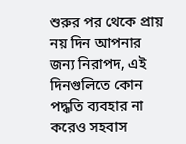শুরুর পর থেকে প্রায় নয় দিন আপনার জন্য নিরাপদ, এই দিনগুলিতে কোন পদ্ধতি ব্যবহার না করেও সহবাস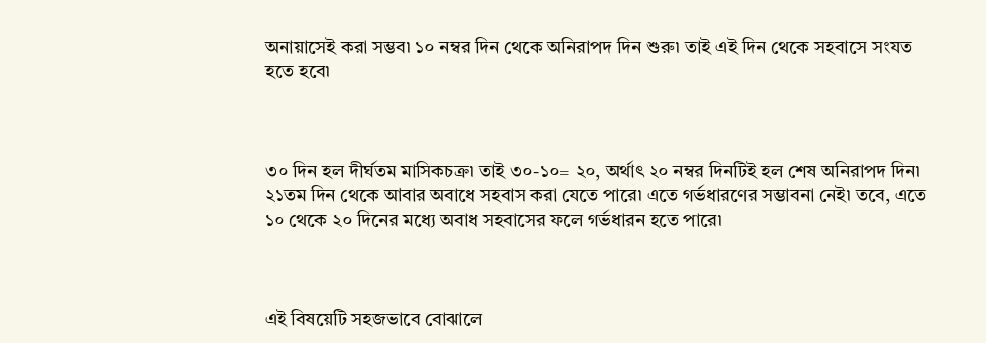অনায়াসেই করা সম্ভব৷ ১০ নম্বর দিন থেকে অনিরাপদ দিন শুরু৷ তাই এই দিন থেকে সহবাসে সংযত হতে হবে৷



৩০ দিন হল দীর্ঘতম মাসিকচক্র৷ তাই ৩০-১০= ২০, অর্থাৎ ২০ নম্বর দিনটিই হল শেষ অনিরাপদ দিন৷ ২১তম দিন থেকে আবার অবাধে সহবাস করা যেতে পারে৷ এতে গর্ভধারণের সম্ভাবনা নেই৷ তবে, এতে ১০ থেকে ২০ দিনের মধ্যে অবাধ সহবাসের ফলে গর্ভধারন হতে পারে৷



এই বিষয়েটি সহজভাবে বোঝালে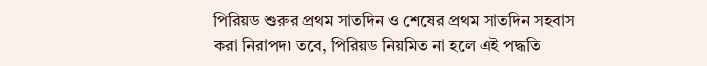পিরিয়ড শুরুর প্রথম সাতদিন ও শেষের প্রথম সাতদিন সহবাস করা নিরাপদ৷ তবে, পিরিয়ড নিয়মিত না হলে এই পদ্ধতি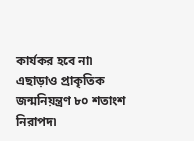কার্যকর হবে না৷ এছাড়াও প্রাকৃতিক জন্মনিয়ন্ত্রণ ৮০ শতাংশ নিরাপদ৷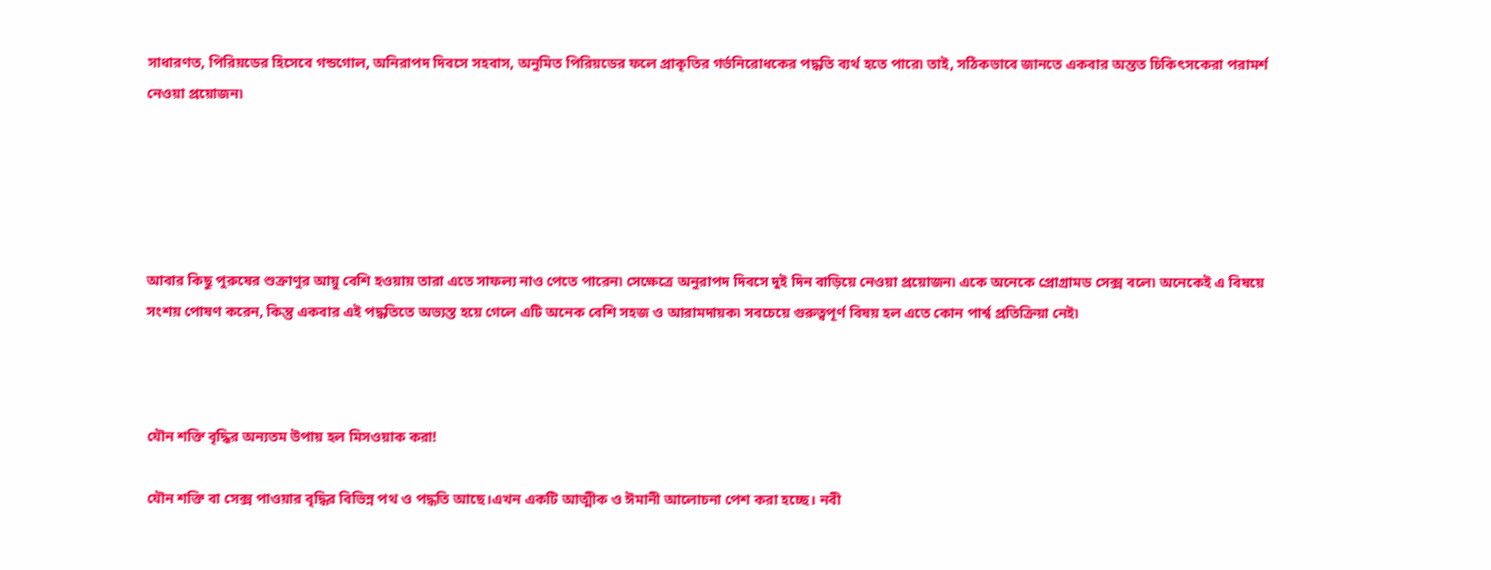সাধারণত, পিরিয়ডের হিসেবে গন্ডগোল, অনিরাপদ দিবসে সহবাস, অনুমিত পিরিয়ডের ফলে প্রাকৃতির গর্ভনিরোধকের পদ্ধতি ব্যর্থ হতে পারে৷ তাই, সঠিকভাবে জানতে একবার অন্তত চিকিৎসকেরা পরামর্শ নেওয়া প্রয়োজন৷





আবার কিছু পুরুষের শুক্রাণুর আয়ু বেশি হওয়ায় তারা এতে সাফল্য নাও পেতে পারেন৷ সেক্ষেত্রে অনুরাপদ দিবসে দুই দিন বাড়িয়ে নেওয়া প্রয়োজন৷ একে অনেকে প্রোগ্রামড সেক্স বলে৷ অনেকেই এ বিষয়ে সংশয় পোষণ করেন, কিন্তু একবার এই পদ্ধতিতে অভ্যস্ত হয়ে গেলে এটি অনেক বেশি সহজ ও আরামদায়ক৷ সবচেয়ে গুরুত্বপূর্ণ বিষয় হল এতে কোন পার্শ্ব প্রতিক্রিয়া নেই৷



যৌন শক্তি বৃদ্ধির অন্যতম উপায় হল মিসওয়াক করা!

যৌন শক্তি বা সেক্স পাওয়ার বৃদ্ধির বিভিন্ন পথ ও পদ্ধতি আছে।এখন একটি আত্মীক ও ঈমানী আলোচনা পেশ করা হচ্ছে। নবী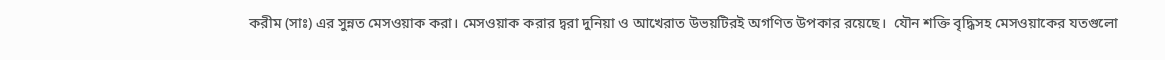করীম (সাঃ) এর সুন্নত মেসওয়াক করা। মেসওয়াক করার দ্বরা দুনিয়া ও আখেরাত উভয়টিরই অগণিত উপকার রয়েছে।  যৌন শক্তি বৃদ্ধিসহ মেসওয়াকের যতগুলো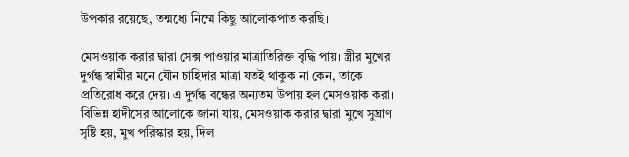উপকার রয়েছে, তন্মধ্যে নিম্মে কিছু আলোকপাত করছি।

মেসওয়াক করার দ্বারা সেক্স পাওয়ার মাত্রাতিরিক্ত বৃদ্ধি পায়। স্ত্রীর মুখের দুর্গন্ধ স্বামীর মনে যৌন চাহিদার মাত্রা যতই থাকুক না কেন, তাকে প্রতিরোধ করে দেয়। এ দুর্গন্ধ বন্ধের অন্যতম উপায় হল মেসওয়াক করা।
বিভিন্ন হাদীসের আলোকে জানা যায়, মেসওয়াক করার দ্বারা মুখে সুঘ্রাণ সৃষ্টি হয়, মুখ পরিস্কার হয়, দিল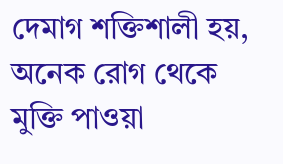দেমাগ শক্তিশালী হয়, অনেক রোগ থেকে মুক্তি পাওয়া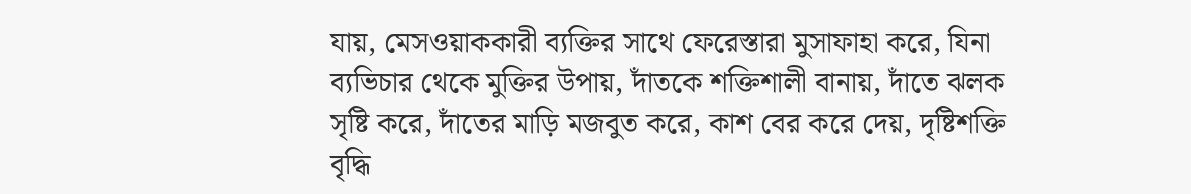যায়, মেসওয়াককারী ব্যক্তির সাথে ফেরেস্তারা মুসাফাহা করে, যিনা ব্যভিচার থেকে মুক্তির উপায়, দাঁতকে শক্তিশালী বানায়, দাঁতে ঝলক সৃষ্টি করে, দাঁতের মাড়ি মজবুত করে, কাশ বের করে দেয়, দৃষ্টিশক্তি বৃদ্ধি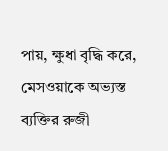পায়, ক্ষুধা বৃদ্ধি করে, মেসওয়াকে অভ্যস্ত ব্যক্তির রুজী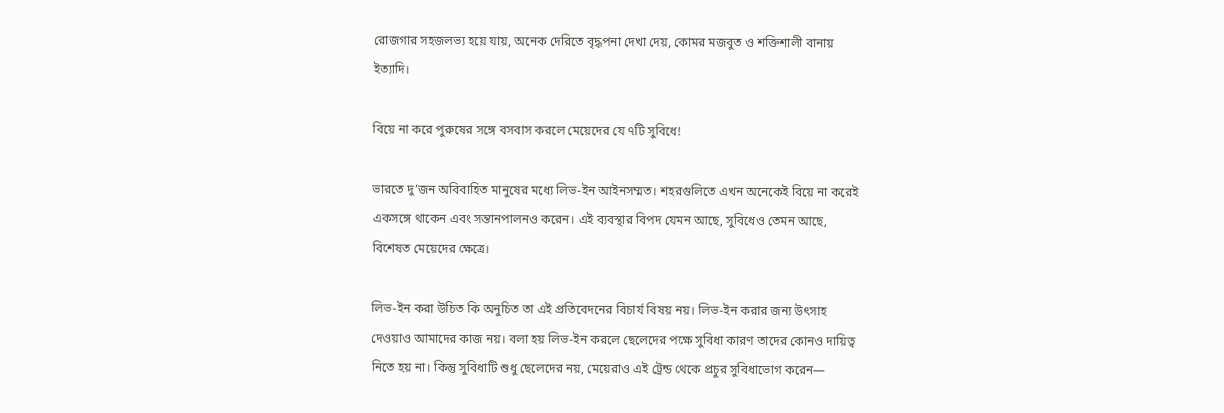রোজগার সহজলভ্য হয়ে যায়, অনেক দেরিতে বৃদ্ধপনা দেখা দেয়, কোমর মজবুত ও শক্তিশালী বানায় ইত্যাদি।

বিয়ে না করে পুরুষের সঙ্গে বসবাস করলে মেয়েদের যে ৭টি সুবিধে!

ভারতে দু’জন অবিবাহিত মানুষের মধ্যে লিভ-ইন আইনসম্মত। শহরগুলিতে এখন অনেকেই বিয়ে না করেই একসঙ্গে থাকেন এবং সন্তানপালনও করেন। এই ব্যবস্থার বিপদ যেমন আছে, সুবিধেও তেমন আছে, বিশেষত মেয়েদের ক্ষেত্রে।

লিভ-ইন করা উচিত কি অনুচিত তা এই প্রতিবেদনের বিচার্য বিষয় নয়। লিভ-ইন করার জন্য উৎসাহ দেওয়াও আমাদের কাজ নয়। বলা হয় লিভ-ইন করলে ছেলেদের পক্ষে সুবিধা কারণ তাদের কোনও দায়িত্ব নিতে হয় না। কিন্তু সুবিধাটি শুধু ছেলেদের নয়, মেয়েরাও এই ট্রেন্ড থেকে প্রচুর সুবিধাভোগ করেন—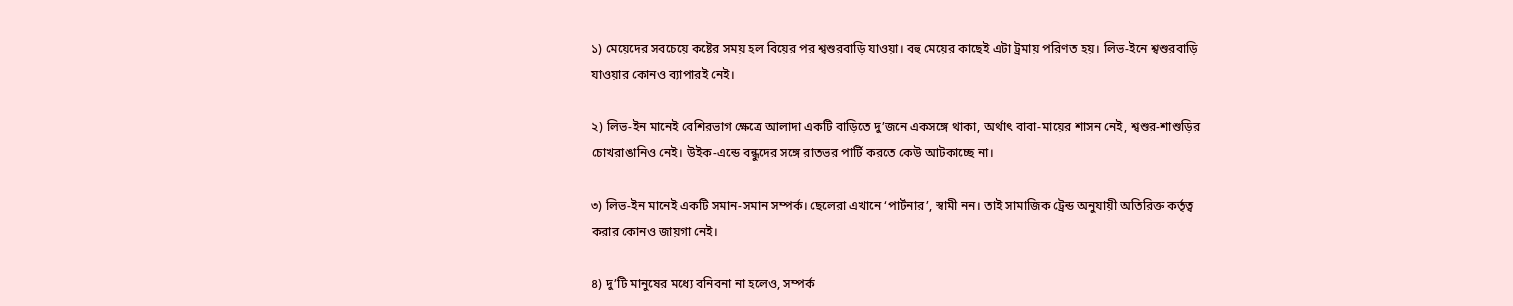১) মেয়েদের সবচেয়ে কষ্টের সময় হল বিয়ের পর শ্বশুরবাড়ি যাওয়া। বহু মেয়ের কাছেই এটা ট্রমায় পরিণত হয়। লিভ-ইনে শ্বশুরবাড়ি যাওয়ার কোনও ব্যাপারই নেই।

২) লিভ-ইন মানেই বেশিরভাগ ক্ষেত্রে আলাদা একটি বাড়িতে দু’জনে একসঙ্গে থাকা, অর্থাৎ বাবা-মায়ের শাসন নেই, শ্বশুর-শাশুড়ির চোখরাঙানিও নেই। উইক-এন্ডে বন্ধুদের সঙ্গে রাতভর পার্টি করতে কেউ আটকাচ্ছে না।

৩) লিভ-ইন মানেই একটি সমান-সমান সম্পর্ক। ছেলেরা এখানে ‘পার্টনার’, স্বামী নন। তাই সামাজিক ট্রেন্ড অনুযায়ী অতিরিক্ত কর্তৃত্ব করার কোনও জায়গা নেই।

৪) দু’টি মানুষের মধ্যে বনিবনা না হলেও, সম্পর্ক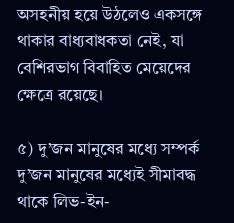অসহনীয় হয়ে উঠলেও একসঙ্গে থাকার বাধ্যবাধকতা নেই, যা বেশিরভাগ বিবাহিত মেয়েদের ক্ষেত্রে রয়েছে।

৫) দু’জন মানুষের মধ্যে সম্পর্ক দু’জন মানুষের মধ্যেই সীমাবদ্ধ থাকে লিভ-ইন-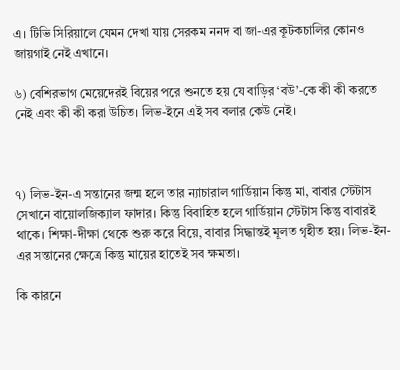এ। টিভি সিরিয়ালে যেমন দেখা যায় সেরকম ননদ বা জা-এর কূটকচালির কোনও জায়গাই নেই এখানে।

৬) বেশিরভাগ মেয়েদেরই বিয়ের পরে শুনতে হয় যে বাড়ির ‘বউ’-কে কী কী করতে নেই এবং কী কী করা উচিত। লিভ-ইনে এই সব বলার কেউ নেই।



৭) লিভ-ইন-এ সন্তানের জন্ম হলে তার ন্যাচারাল গার্ডিয়ান কিন্তু মা, বাবার স্টেটাস সেখানে বায়োলজিক্যাল ফাদার। কিন্তু বিবাহিত হলে গার্ডিয়ান স্টেটাস কিন্তু বাবারই থাকে। শিক্ষা-দীক্ষা থেকে শুরু করে বিয়ে, বাবার সিদ্ধান্তই মূলত গৃহীত হয়। লিভ-ইন-এর সন্তানের ক্ষেত্রে কিন্তু মায়ের হাতেই সব ক্ষমতা।

কি কারনে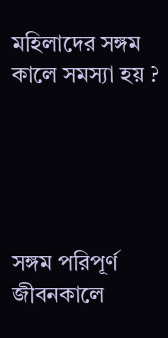মহিলাদের সঙ্গম কালে সমস্যা হয় ?





সঙ্গম পরিপূর্ণ জীবনকালে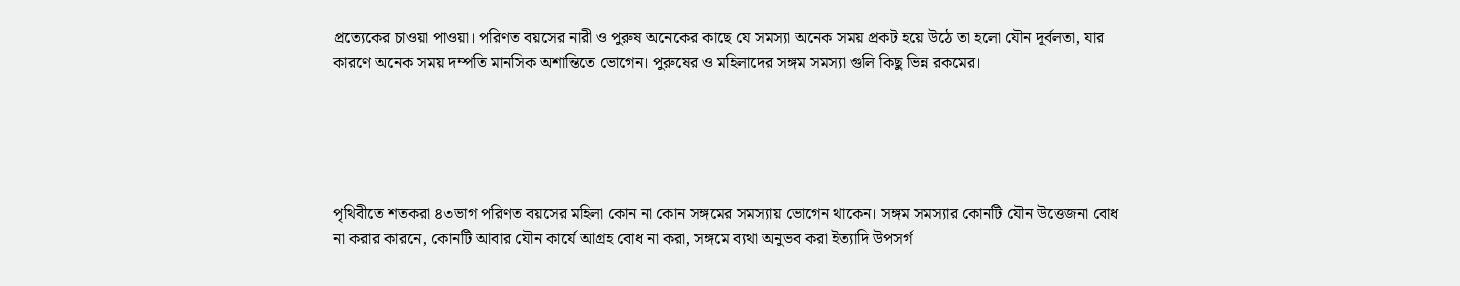প্রত্যেকের চাওয়া পাওয়া। পরিণত বয়সের নারী ও পুরুষ অনেকের কাছে যে সমস্যা অনেক সময় প্রকট হয়ে উঠে তা হলো যৌন দূর্বলতা, যার কারণে অনেক সময় দম্পতি মানসিক অশান্তিতে ভোগেন। পুরুষের ও মহিলাদের সঙ্গম সমস্যা গুলি কিছু ভিন্ন রকমের।





পৃথিবীতে শতকরা ৪৩ভাগ পরিণত বয়সের মহিলা কোন না কোন সঙ্গমের সমস্যায় ভোগেন থাকেন। সঙ্গম সমস্যার কোনটি যৌন উত্তেজনা বোধ না করার কারনে, কোনটি আবার যৌন কার্যে আগ্রহ বোধ না করা, সঙ্গমে ব্যথা অনুভব করা ইত্যাদি উপসর্গ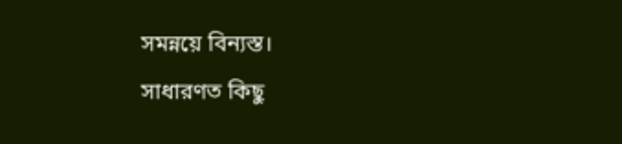সমন্নয়ে বিন্যস্ত।
সাধারণত কিছু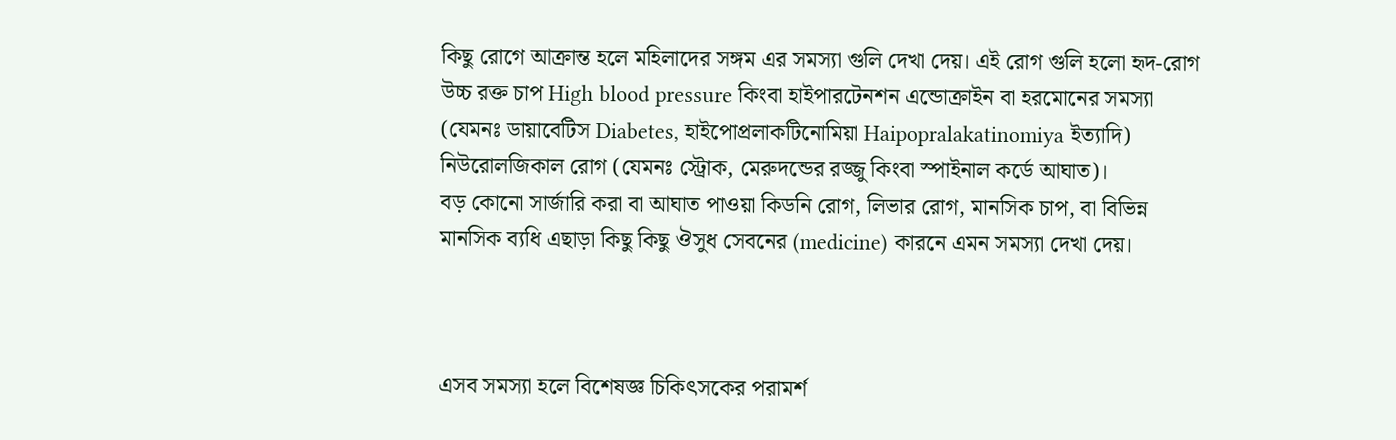কিছু রোগে আক্রান্ত হলে মহিলাদের সঙ্গম এর সমস্যা গুলি দেখা দেয়। এই রোগ গুলি হলো হৃদ-রোগ উচ্চ রক্ত চাপ High blood pressure কিংবা হাইপারটেনশন এন্ডোক্রাইন বা হরমোনের সমস্যা (যেমনঃ ডায়াবেটিস Diabetes, হাইপোপ্রলাকটিনোমিয়া Haipopralakatinomiya ইত্যাদি) নিউরোলজিকাল রোগ (যেমনঃ স্ট্রোক, মেরুদন্ডের রজ্জু কিংবা স্পাইনাল কর্ডে আঘাত)।
বড় কোনো সার্জারি করা বা আঘাত পাওয়া কিডনি রোগ, লিভার রোগ, মানসিক চাপ, বা বিভিন্ন মানসিক ব্যধি এছাড়া কিছু কিছু ঔসুধ সেবনের (medicine) কারনে এমন সমস্যা দেখা দেয়।



এসব সমস্যা হলে বিশেষজ্ঞ চিকিৎসকের পরামর্শ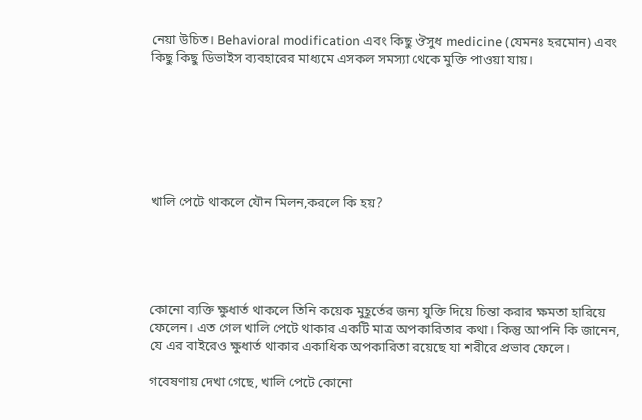নেয়া উচিত। Behavioral modification এবং কিছু ঔসুধ medicine (যেমনঃ হরমোন) এবং কিছু কিছু ডিভাইস ব্যবহারের মাধ্যমে এসকল সমস্যা থেকে মুক্তি পাওয়া যায়।







খালি পেটে থাকলে যৌন মিলন,করলে কি হয়?





কোনো ব্যক্তি ক্ষুধার্ত থাকলে তিনি কয়েক মুহূর্তের জন্য যুক্তি দিয়ে চিন্তা করার ক্ষমতা হারিয়ে ফেলেন। এত গেল খালি পেটে থাকার একটি মাত্র অপকারিতার কথা। কিন্তু আপনি কি জানেন, যে এর বাইরেও ক্ষুধার্ত থাকার একাধিক অপকারিতা রয়েছে যা শরীরে প্রভাব ফেলে।

গবেষণায় দেখা গেছে, খালি পেটে কোনো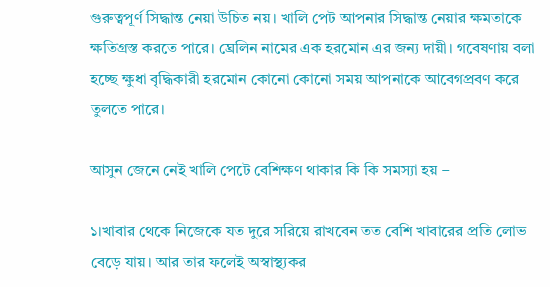গুরুত্বপূর্ণ সিদ্ধান্ত নেয়া উচিত নয়। খালি পেট আপনার সিদ্ধান্ত নেয়ার ক্ষমতাকে ক্ষতিগ্রস্ত করতে পারে। ঘ্রেলিন নামের এক হরমোন এর জন্য দায়ী। গবেষণায় বলা হচ্ছে ক্ষুধা বৃদ্ধিকারী হরমোন কোনো কোনো সময় আপনাকে আবেগপ্রবণ করে তুলতে পারে।

আসুন জেনে নেই খালি পেটে বেশিক্ষণ থাকার কি কি সমস্যা হয় –

১।খাবার থেকে নিজেকে যত দুরে সরিয়ে রাখবেন তত বেশি খাবারের প্রতি লোভ বেড়ে যায়। আর তার ফলেই অস্বাস্থ্যকর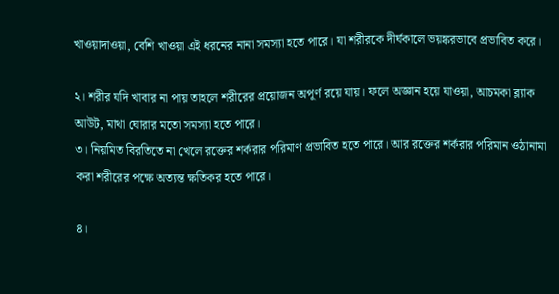খাওয়াদাওয়া, বেশি খাওয়া এই ধরনের নানা সমস্যা হতে পারে। যা শরীরকে দীর্ঘকালে ভয়ঙ্করভাবে প্রভাবিত করে।

২। শরীর যদি খাবার না পায় তাহলে শরীরের প্রয়োজন অপূর্ণ রয়ে যায়। ফলে অজ্ঞান হয়ে যাওয়া, আচমকা ব্ল্যাক আউট, মাথা ঘোরার মতো সমস্যা হতে পারে।
৩। নিয়মিত বিরতিতে না খেলে রক্তের শর্করার পরিমাণ প্রভাবিত হতে পারে। আর রক্তের শর্করার পরিমান ওঠানামা করা শরীরের পক্ষে অত্যন্ত ক্ষতিকর হতে পারে।

৪।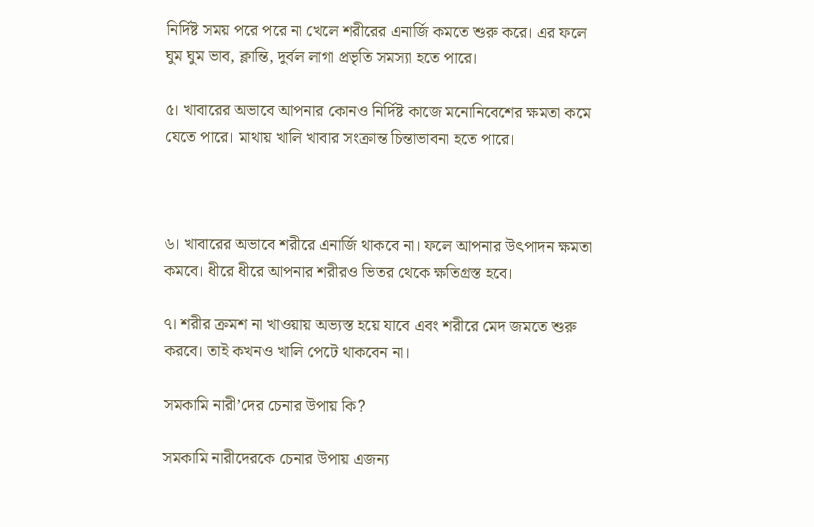নির্দিষ্ট সময় পরে পরে না খেলে শরীরের এনার্জি কমতে শুরু করে। এর ফলে ঘুম ঘুম ভাব, ক্লান্তি, দুর্বল লাগা প্রভৃতি সমস্যা হতে পারে।

৫। খাবারের অভাবে আপনার কোনও নির্দিষ্ট কাজে মনোনিবেশের ক্ষমতা কমে যেতে পারে। মাথায় খালি খাবার সংক্রান্ত চিন্তাভাবনা হতে পারে।



৬। খাবারের অভাবে শরীরে এনার্জি থাকবে না। ফলে আপনার উৎপাদন ক্ষমতা কমবে। ধীরে ধীরে আপনার শরীরও ভিতর থেকে ক্ষতিগ্রস্ত হবে।

৭। শরীর ক্রমশ না খাওয়ায় অভ্যস্ত হয়ে যাবে এবং শরীরে মেদ জমতে শুরু করবে। তাই কখনও খালি পেটে থাকবেন না।

সমকামি নারী’দের চেনার উপায় কি?

সমকামি নারীদেরকে চেনার উপায় এজন্য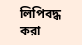লিপিবদ্ধ করা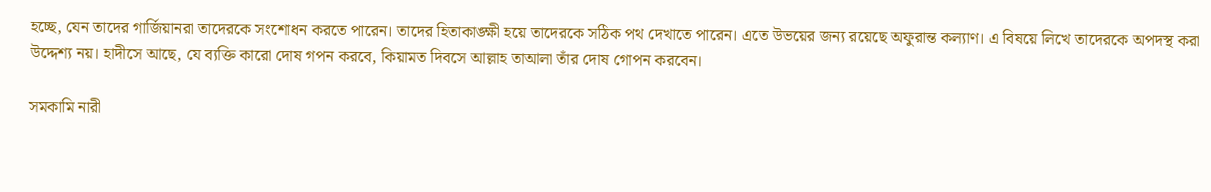হচ্ছে, যেন তাদের গার্জিয়ানরা তাদেরকে সংশোধন করতে পারেন। তাদের হিতাকাঙ্ক্ষী হয়ে তাদেরকে সঠিক পথ দেখাতে পারেন। এতে উভয়ের জন্য রয়েছে অফুরান্ত কল্যাণ। এ বিষয়ে লিখে তাদেরকে অপদস্থ করা উদ্দেশ্য নয়। হাদীসে আছে, যে ব্যক্তি কারো দোষ গপন করবে, কিয়ামত দিবসে আল্লাহ তাআলা তাঁর দোষ গোপন করবেন।

সমকামি নারী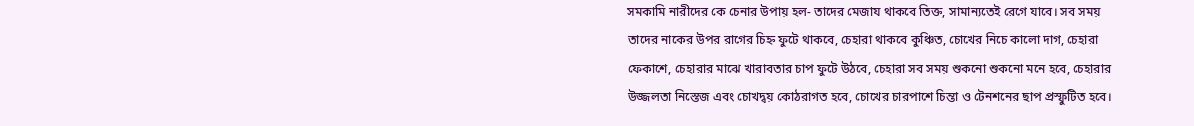সমকামি নারীদের কে চেনার উপায় হল- তাদের মেজায থাকবে তিক্ত, সামান্যতেই রেগে যাবে। সব সময় তাদের নাকের উপর রাগের চিহ্ন ফুটে থাকবে, চেহারা থাকবে কুঞ্চিত, চোখের নিচে কালো দাগ, চেহারা ফেকাশে, চেহারার মাঝে খারাবতার চাপ ফুটে উঠবে, চেহারা সব সময় শুকনো শুকনো মনে হবে, চেহারার উজ্জলতা নিস্তেজ এবং চোখদ্বয় কোঠরাগত হবে, চোখের চারপাশে চিন্তা ও টেনশনের ছাপ প্রস্ফুটিত হবে।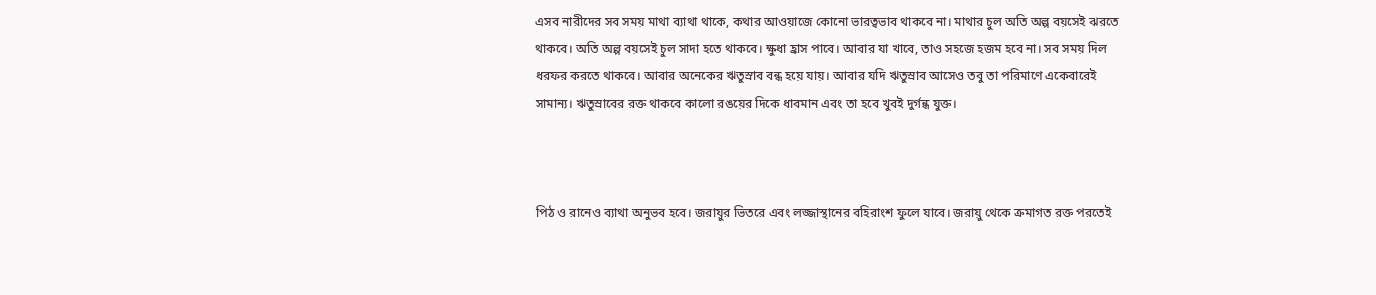এসব নারীদের সব সময় মাথা ব্যাথা থাকে, কথার আওয়াজে কোনো ভারত্বভাব থাকবে না। মাথার চুল অতি অল্প বয়সেই ঝরতে থাকবে। অতি অল্প বয়সেই চুল সাদা হতে থাকবে। ক্ষুধা হ্রাস পাবে। আবার যা খাবে, তাও সহজে হজম হবে না। সব সময় দিল ধরফর করতে থাকবে। আবার অনেকের ঋতুস্রাব বন্ধ হয়ে যায়। আবার যদি ঋতুস্রাব আসেও তবু তা পরিমাণে একেবারেই সামান্য। ঋতুস্রাবের রক্ত থাকবে কালো রঙয়ের দিকে ধাবমান এবং তা হবে খুবই দুর্গন্ধ যুক্ত।



পিঠ ও রানেও ব্যাথা অনুভব হবে। জরায়ুর ভিতরে এবং লজ্জাস্থানের বহিরাংশ ফুলে যাবে। জরায়ু থেকে ক্রমাগত রক্ত পরতেই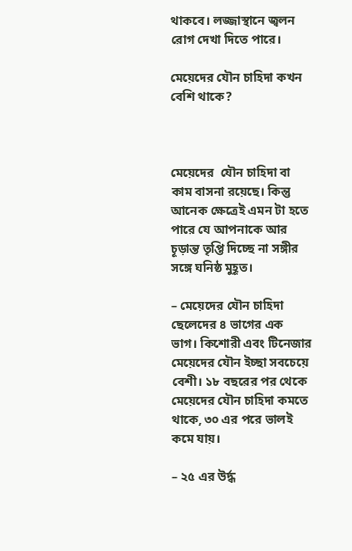থাকবে। লজ্জাস্থানে জ্বলন রোগ দেখা দিতে পারে।

মেয়েদের যৌন চাহিদা কখন বেশি থাকে?



মেয়েদের  যৌন চাহিদা বা কাম বাসনা রয়েছে। কিন্তু আনেক ক্ষেত্রেই এমন টা হতে পারে যে আপনাকে আর চূড়ান্ত তৃপ্তি দিচ্ছে না সঙ্গীর সঙ্গে ঘনিষ্ঠ মুহূত।

– মেয়েদের যৌন চাহিদা ছেলেদের ৪ ভাগের এক ভাগ। কিশোরী এবং টিনেজার মেয়েদের যৌন ইচ্ছা সবচেয়ে বেশী। ১৮ বছরের পর থেকে মেয়েদের যৌন চাহিদা কমতে থাকে, ৩০ এর পরে ভালই কমে যায়।

– ২৫ এর উর্দ্ধ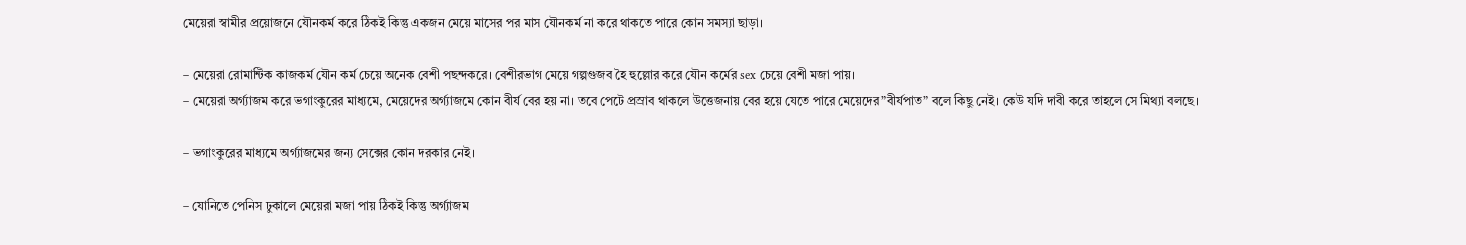মেয়েরা স্বামীর প্রয়োজনে যৌনকর্ম করে ঠিকই কিন্তু একজন মেয়ে মাসের পর মাস যৌনকর্ম না করে থাকতে পারে কোন সমস্যা ছাড়া।

– মেয়েরা রোমান্টিক কাজকর্ম যৌন কর্ম চেয়ে অনেক বেশী পছন্দকরে। বেশীরভাগ মেয়ে গল্পগুজব হৈ হুল্লোর করে যৌন কর্মের sex চেয়ে বেশী মজা পায়।
– মেয়েরা অর্গ্যাজম করে ভগাংকুরের মাধ্যমে, মেয়েদের অর্গ্যাজমে কোন বীর্য বের হয় না। তবে পেটে প্রস্রাব থাকলে উত্তেজনায় বের হয়ে যেতে পারে মেয়েদের”বীর্যপাত” বলে কিছু নেই। কেউ যদি দাবী করে তাহলে সে মিথ্যা বলছে।

– ভগাংকুরের মাধ্যমে অর্গ্যাজমের জন্য সেক্সের কোন দরকার নেই।

– যোনিতে পেনিস ঢুকালে মেয়েরা মজা পায় ঠিকই কিন্তু অর্গ্যাজম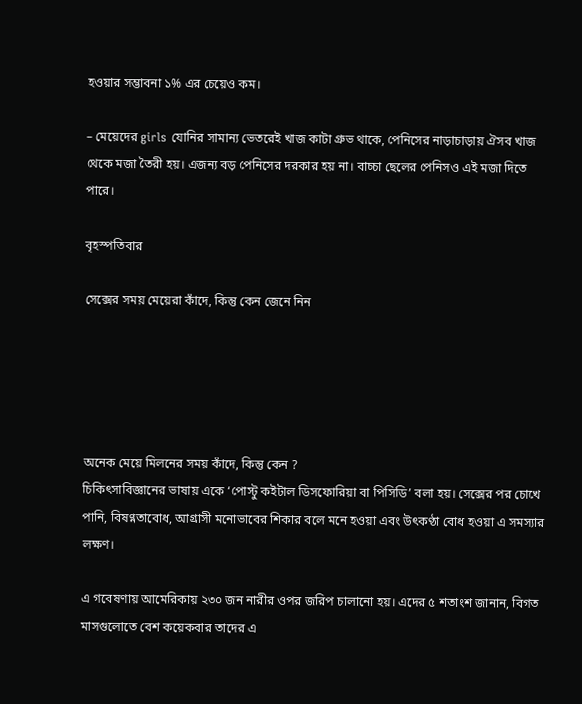হওয়ার সম্ভাবনা ১% এর চেয়েও কম।

– মেয়েদের girls যোনির সামান্য ভেতরেই খাজ কাটা গ্রুভ থাকে, পেনিসের নাড়াচাড়ায় ঐসব খাজ থেকে মজা তৈরী হয়। এজন্য বড় পেনিসের দরকার হয় না। বাচ্চা ছেলের পেনিসও এই মজা দিতে পারে।

বৃহস্পতিবার

সেক্সের সময় মেয়েরা কাঁদে, কিন্তু কেন জেনে নিন





অনেক মেয়ে মিলনের সময় কাঁদে, কিন্তু কেন ?
চিকিৎসাবিজ্ঞানের ভাষায় একে ‘পোস্টু কইটাল ডিসফোরিয়া বা পিসিডি’ বলা হয়। সেক্সের পর চোখে পানি, বিষণ্নতাবোধ, আগ্রাসী মনোভাবের শিকার বলে মনে হওয়া এবং উৎকণ্ঠা বোধ হওয়া এ সমস্যার লক্ষণ।

এ গবেষণায় আমেরিকায় ২৩০ জন নারীর ওপর জরিপ চালানো হয়। এদের ৫ শতাংশ জানান, বিগত মাসগুলোতে বেশ কয়েকবার তাদের এ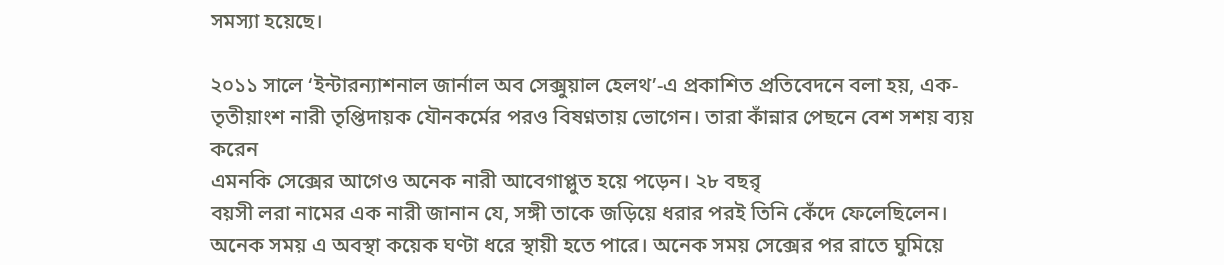সমস্যা হয়েছে।

২০১১ সালে ‘ইন্টারন্যাশনাল জার্নাল অব সেক্সুয়াল হেলথ’-এ প্রকাশিত প্রতিবেদনে বলা হয়, এক-তৃতীয়াংশ নারী তৃপ্তিদায়ক যৌনকর্মের পরও বিষণ্নতায় ভোগেন। তারা কাঁন্নার পেছনে বেশ সশয় ব্যয় করেন
এমনকি সেক্সের আগেও অনেক নারী আবেগাপ্লুত হয়ে পড়েন। ২৮ বছরৃ
বয়সী লরা নামের এক নারী জানান যে, সঙ্গী তাকে জড়িয়ে ধরার পরই তিনি কেঁদে ফেলেছিলেন। অনেক সময় এ অবস্থা কয়েক ঘণ্টা ধরে স্থায়ী হতে পারে। অনেক সময় সেক্সের পর রাতে ঘুমিয়ে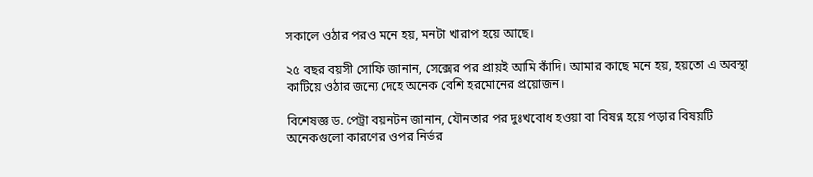সকালে ওঠার পরও মনে হয়, মনটা খারাপ হয়ে আছে।

২৫ বছর বয়সী সোফি জানান, সেক্সের পর প্রায়ই আমি কাঁদি। আমার কাছে মনে হয়, হয়তো এ অবস্থা কাটিয়ে ওঠার জন্যে দেহে অনেক বেশি হরমোনের প্রয়োজন।

বিশেষজ্ঞ ড. পেট্রা বয়নটন জানান, যৌনতার পর দুঃখবোধ হওয়া বা বিষণ্ন হয়ে পড়ার বিষয়টি অনেকগুলো কারণের ওপর নির্ভর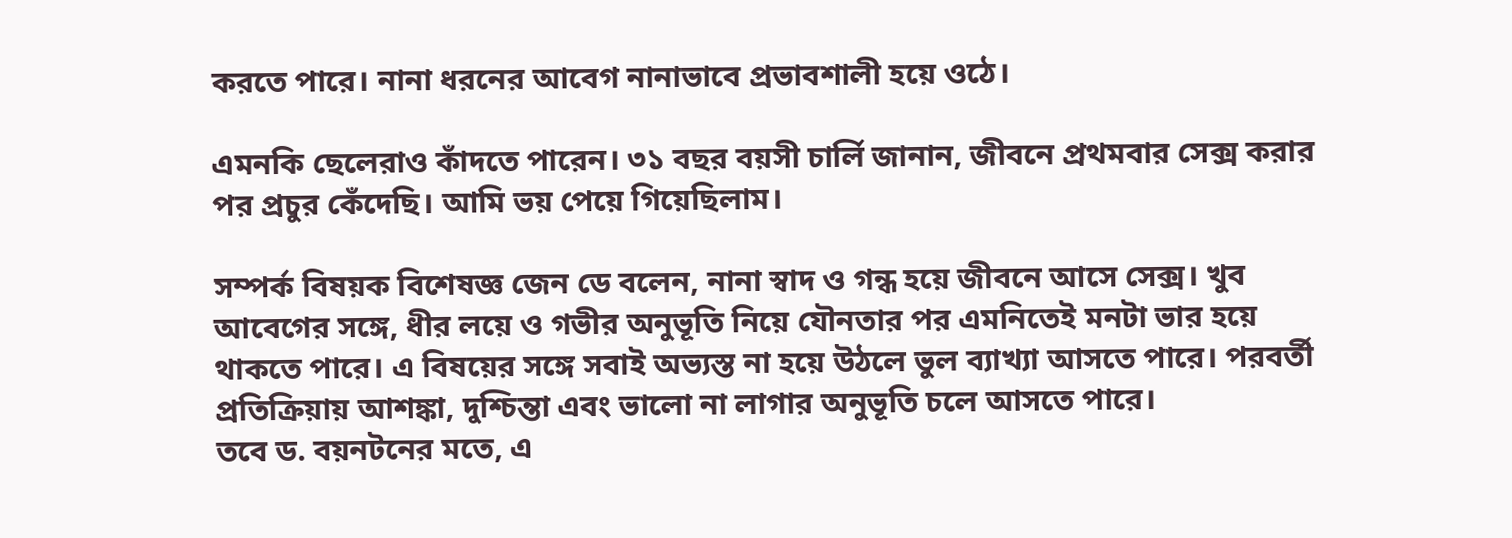করতে পারে। নানা ধরনের আবেগ নানাভাবে প্রভাবশালী হয়ে ওঠে।

এমনকি ছেলেরাও কাঁদতে পারেন। ৩১ বছর বয়সী চার্লি জানান, জীবনে প্রথমবার সেক্স করার পর প্রচুর কেঁদেছি। আমি ভয় পেয়ে গিয়েছিলাম।

সম্পর্ক বিষয়ক বিশেষজ্ঞ জেন ডে বলেন, নানা স্বাদ ও গন্ধ হয়ে জীবনে আসে সেক্স। খুব আবেগের সঙ্গে, ধীর লয়ে ও গভীর অনুভূতি নিয়ে যৌনতার পর এমনিতেই মনটা ভার হয়ে থাকতে পারে। এ বিষয়ের সঙ্গে সবাই অভ্যস্ত না হয়ে উঠলে ভুল ব্যাখ্যা আসতে পারে। পরবর্তী প্রতিক্রিয়ায় আশঙ্কা, দুশ্চিন্তা এবং ভালো না লাগার অনুভূতি চলে আসতে পারে।
তবে ড. বয়নটনের মতে, এ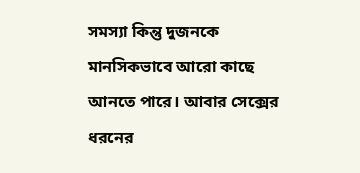সমস্যা কিন্তু দুজনকে মানসিকভাবে আরো কাছে আনতে পারে। আবার সেক্সের ধরনের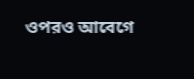ওপরও আবেগে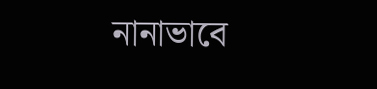নানাভাবে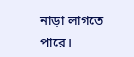নাড়া লাগতে পারে।